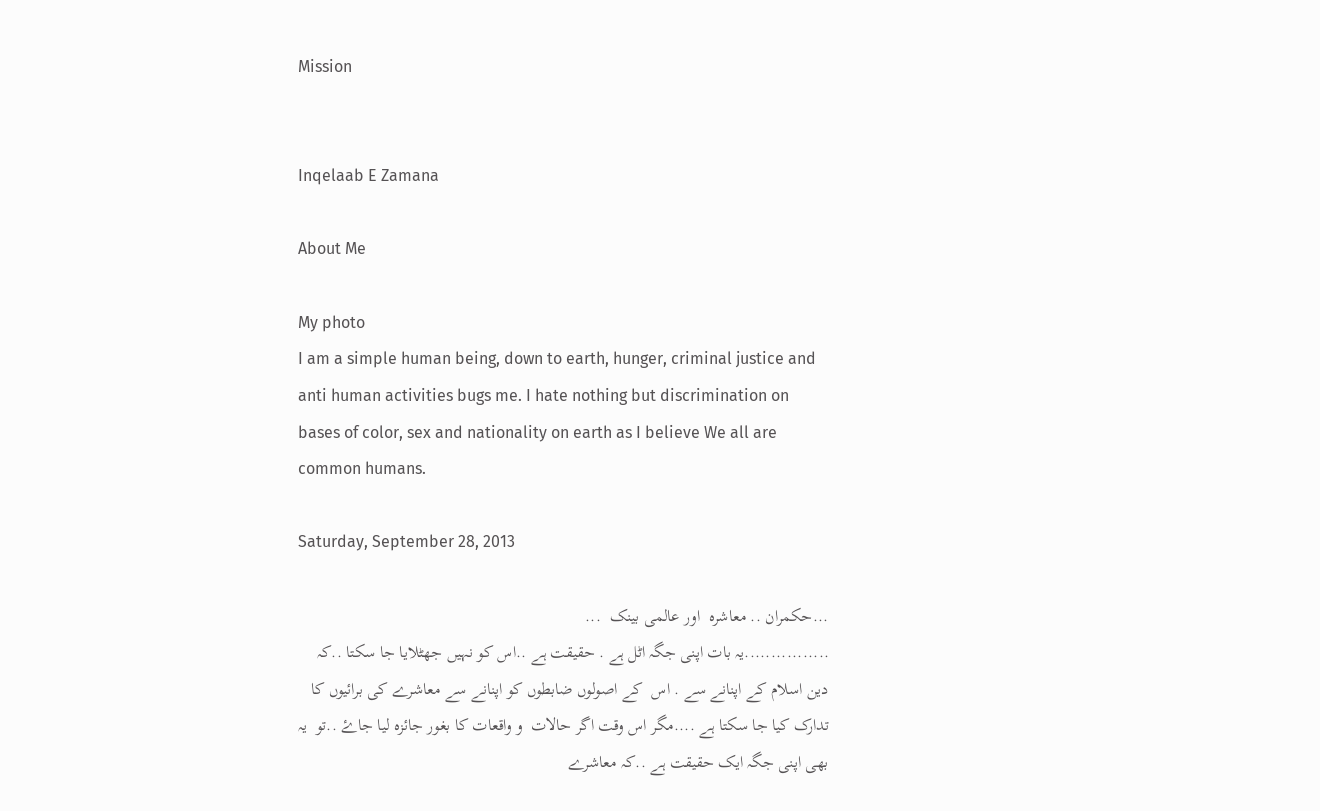Mission


Inqelaab E Zamana

About Me

My photo
I am a simple human being, down to earth, hunger, criminal justice and anti human activities bugs me. I hate nothing but discrimination on bases of color, sex and nationality on earth as I believe We all are common humans.

Saturday, September 28, 2013

...حکمران .. معاشرہ  اور عالمی بینک  ...
................یہ بات اپنی جگہ اٹل ہے . حقیقت ہے ..اس کو نہیں جھٹلایا جا سکتا ..کہ دین اسلام کے اپنانے سے . اس  کے اصولوں ضابطوں کو اپنانے سے معاشرے کی برائیوں کا تدارک کیا جا سکتا ہے ....مگر اس وقت اگر حالات  و واقعات کا بغور جائزہ لیا جاۓ ..تو  یہ بھی اپنی جگہ ایک حقیقت ہے ..کہ معاشرے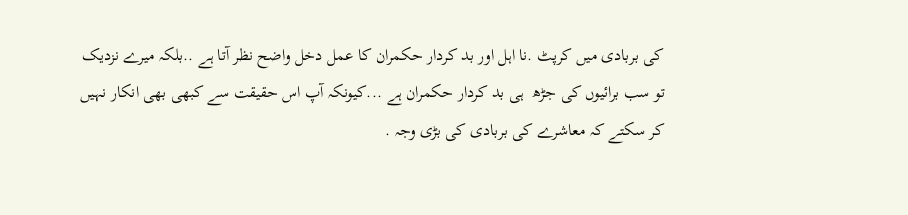کی بربادی میں کرپٹ .نا اہل اور بد کردار حکمران کا عمل دخل واضح نظر آتا ہے ..بلکہ میرے نزدیک تو سب برائیوں کی جڑھ  ہی بد کردار حکمران ہے ...کیونکہ آپ اس حقیقت سے کبھی بھی انکار نہیں کر سکتے کہ معاشرے کی بربادی کی بڑی وجہ .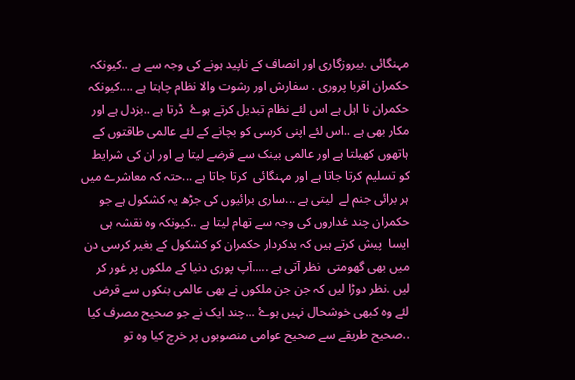مہنگائی .بیروزگاری اور انصاف کے ناپید ہونے کی وجہ سے ہے ..کیونکہ حکمران اقربا پروری . سفارش اور رشوت والا نظام چاہتا ہے ....کیونکہ حکمران نا اہل ہے اس لئے نظام تبدیل کرتے ہوۓ  ڈرتا ہے ..بزدل ہے اور مکار بھی ہے ..اس لئے اپنی کرسی کو بچانے کے لئے عالمی طاقتوں کے ہاتھوں کھیلتا ہے اور عالمی بینک سے قرضے لیتا ہے اور ان کی شرایط  کو تسلیم کرتا جاتا ہے اور مہنگائی  کرتا جاتا ہے ...حتہ کہ معاشرے میں ہر برائی جنم لے  لیتی ہے ...ساری برائیوں کی جڑھ یہ کشکول ہے جو حکمران چند غداروں کی وجہ سے تھام لیتا ہے ..کیونکہ وہ نقشہ ہی ایسا  پیش کرتے ہیں کہ بدکردار حکمران کو کشکول کے بغیر کرسی دن میں بھی گھومتی  نظر آتی ہے .....آپ پوری دنیا کے ملکوں پر غور کر لیں .نظر دوڑا لیں کہ جن جن ملکوں نے بھی عالمی بنکوں سے قرض لئے وہ کبھی خوشحال نہیں ہوۓ ...چند ایک نے جو صحیح مصرف کیا ..صحیح طریقے سے صحیح عوامی منصوبوں پر خرچ کیا وہ تو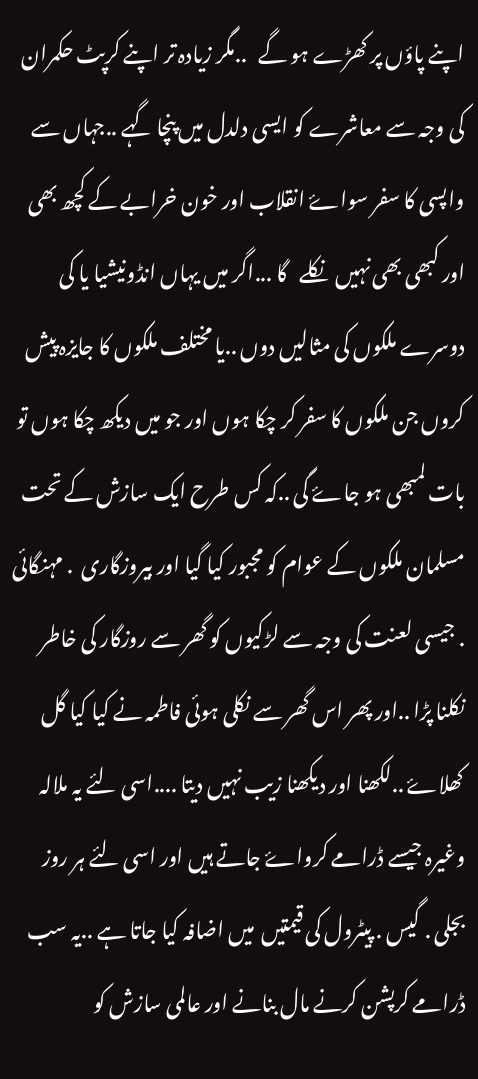اپنے پاؤں پر کھڑے ہو گے   ..مگر زیادہ تر اپنے کرپٹ حکمران کی وجہ سے معاشرے کو ایسی دلدل میں پنچا گہے ..جہاں سے واپسی کا سفر سواۓ انقلاب اور خون خرابے کے کچھ بھی اور کبھی بھی نہیں  نکلے   گا ...اگر میں یہاں انڈونیشیا یا کی دوسرے ملکوں کی مثالیں دوں ..یا مختلف ملکوں کا جایزہ پیش کروں جن ملکوں کا سفر کر چکا ہوں اور جو میں دیکھ چکا ہوں تو بات لمبھی ہو جاۓ گی ..کہ کس طرح ایک سازش کے تحت مسلمان ملکوں کے عوام کو مجبور کیا گیا اور بیروزگاری  . مہنگائی . جیسی لعنت کی وجہ سے لڑکیوں کو گھر سے روزگار کی خاطر نکلنا پڑا ..اور پھر اس گھر سے نکلی ہوئی فاطمہ نے کیا کیا گل کھلاۓ ..لکھنا اور دیکھنا زیب نہیں دیتا ....اسی لئے یہ ملالہ وغیرہ جیسے ڈرامے کرواۓ جاتے ہیں اور اسی لئے ہر روز بجلی . گیس . پیٹرول کی قیمتیں  میں اضافہ کیا جاتا ہے ..یہ سب ڈرامے کرپشن کرنے مال بنانے اور عالمی سازش کو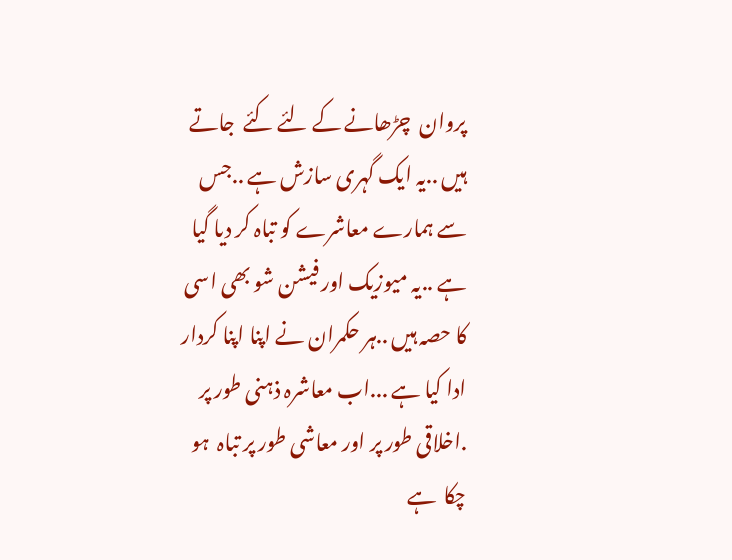پروان  چڑھانے کے لئے کئے  جاتے ہیں ..یہ ایک گہری سازش ہے ..جس سے ہمارے معاشرے کو تباہ کر دیا گیا ہے ..یہ میوزیک اور فیشن شو بھی اسی کا حصہ ہیں ..ہر حکمران نے اپنا اپنا کردار ادا کیا ہے ...اب معاشرہ ذہنی طور پر .اخلاقی طور پر اور معاشی طور پر تباہ  ہو  چکا  ہے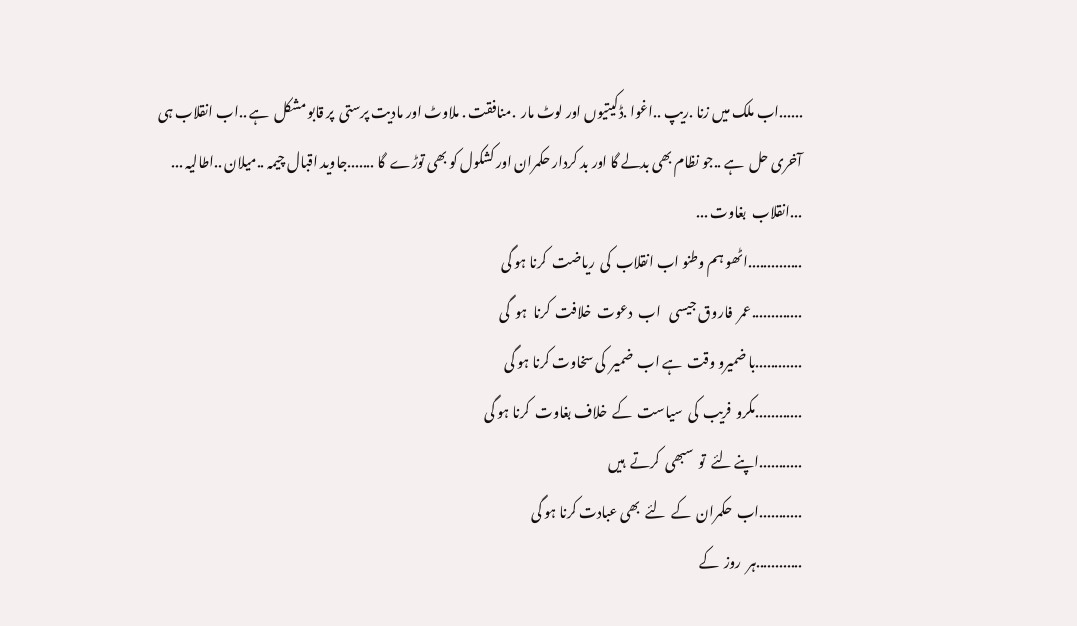......اب ملک میں زنا .ریپ ..اغوا .ڈکیتیوں اور لوٹ مار  .منافقت . ملاوٹ اور مادیت پرستی  پر قابو مشکل  ہے ..اب انقلاب ہی آخری حل  ہے ..جو نظام بھی بدلے گا اور بد کردار حکمران اور کشکول کو بھی توڑے  گا .......جاوید اقبال چیمہ ..میلان ..اطالیہ ...
...انقلاب  بغاوت ...
..............اٹھو ہم وطنو اب انقلاب  کی  ریاضت  کرنا ہو گی
.............عمر  فاروق جیسی   اب  دعوت  خلافت  کرنا  ہو  گی
............با ضمیرو وقت  ہے اب  ضمیر  کی سخاوت کرنا ہو گی
............مکرو  فریب  کی  سیاست  کے  خلاف بغاوت  کرنا ہو گی
...........اپنے لئے  تو  سبھی  کرتے  ہیں
...........اب  حکمران  کے  لئے  بھی عبادت کرنا ہو گی
............ہر  روز  کے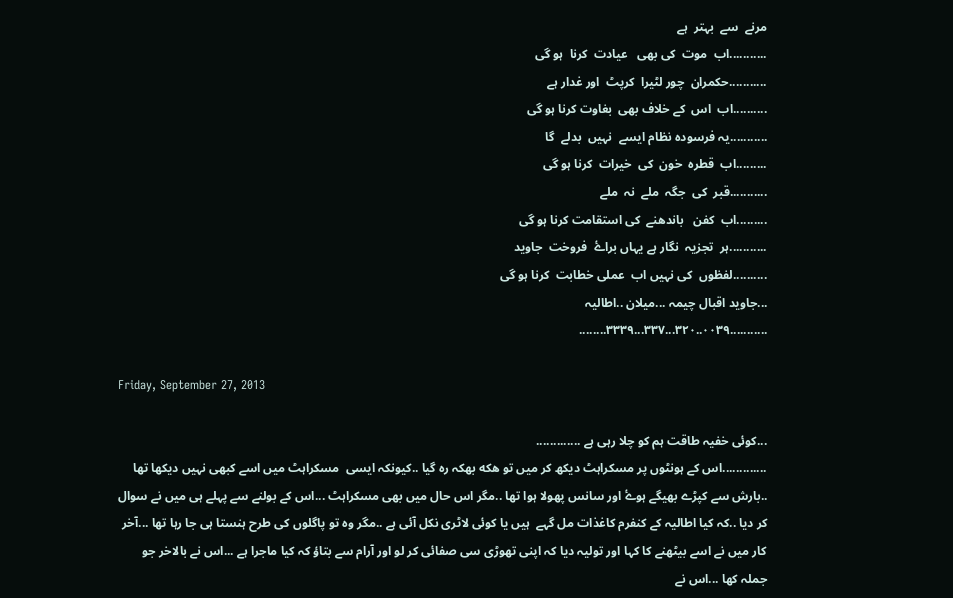مرنے  سے  بہتر  ہے
...........اب  موت  کی بھی   عیادت  کرنا  ہو گی
...........حکمران  چور لٹیرا  کرپٹ  اور غدار ہے
..........اب  اس  کے خلاف بھی  بغاوت کرنا ہو گی
...........یہ فرسودہ نظام ایسے  نہیں  بدلے  گا
.........اب  قطرہ  خون  کی  خیرات  کرنا ہو گی
...........قبر  کی  جگہ  ملے  نہ  ملے
.........اب  کفن   باندھنے  کی استقامت کرنا ہو گی
...........ہر  تجزیہ  نگار ہے یہاں براۓ  فروخت  جاوید
..........لفظوں  کی نہیں اب  عملی خطابت  کرنا ہو گی
...جاوید اقبال چیمہ ...میلان ..اطالیہ
...........٠٠٣٩..٣٢٠...٣٣٧...٣٣٣٩........

Friday, September 27, 2013

...کوئی خفیہ طاقت ہم کو چلا رہی ہے .............
.............اس کے ہونٹوں پر مسکراہٹ دیکھ کر میں تو ھکه بھکہ رہ گیا ..کیونکہ ایسی  مسکراہٹ میں اسے کبھی نہیں دیکھا تھا ..بارش سے کپڑے بھیگے ہوۓ اور سانس پھولا ہوا تھا ..مگر اس حال میں بھی مسکراہٹ ...اس کے بولنے سے پہلے ہی میں نے سوال کر دیا ..کہ کیا اطالیہ کے کنفرم کاغذات مل گہے  ہیں یا کوئی لاٹری نکل آئی ہے ..مگر وہ تو پاگلوں کی طرح ہنستا ہی جا رہا تھا ...آخر کار میں نے اسے بیٹھنے کا کہا اور تولیہ دیا کہ اپنی تھوڑی سی صفائی کر لو اور آرام سے بتاؤ کہ کیا ماجرا ہے ...اس نے بالاخر جو جملہ کھا ...اس نے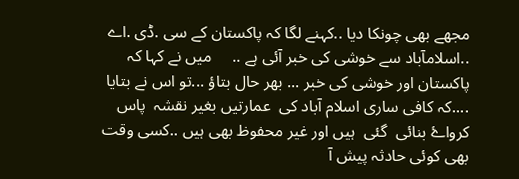مجھے بھی چونکا دیا ..کہنے لگا کہ پاکستان کے سی .ڈی .اے ..اسلامآباد سے خوشی کی خبر آئی ہے ..     میں نے کہا کہ پاکستان اور خوشی کی خبر ... بھر حال بتاؤ ...تو اس نے بتایا ....کہ کافی ساری اسلام آباد کی  عمارتیں بغیر نقشہ  پاس کرواۓ بنائی  گئی  ہیں اور غیر محفوظ بھی ہیں ..کسی وقت بھی کوئی حادثہ پیش آ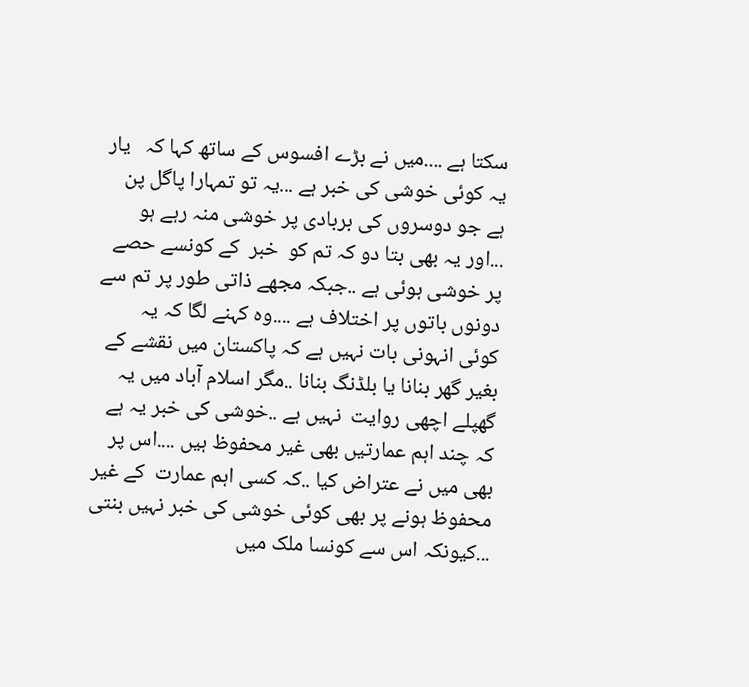سکتا ہے ....میں نے بڑے افسوس کے ساتھ کہا کہ   یار یہ کوئی خوشی کی خبر ہے ...یہ تو تمہارا پاگل پن ہے جو دوسروں کی بربادی پر خوشی منہ رہے ہو ...اور یہ بھی بتا دو کہ تم کو  خبر  کے کونسے حصے پر خوشی ہوئی ہے ..جبکہ مجھے ذاتی طور پر تم سے دونوں باتوں پر اختلاف ہے ....وہ کہنے لگا کہ یہ کوئی انہونی بات نہیں ہے کہ پاکستان میں نقشے کے بغیر گھر بنانا یا بلڈنگ بنانا ..مگر اسلام آباد میں یہ گھپلے اچھی روایت  نہیں ہے ..خوشی کی خبر یہ ہے کہ چند اہم عمارتیں بھی غیر محفوظ ہیں ....اس پر بھی میں نے عتراض کیا ..کہ کسی اہم عمارت  کے غیر محفوظ ہونے پر بھی کوئی خوشی کی خبر نہیں بنتی ...کیونکہ اس سے کونسا ملک میں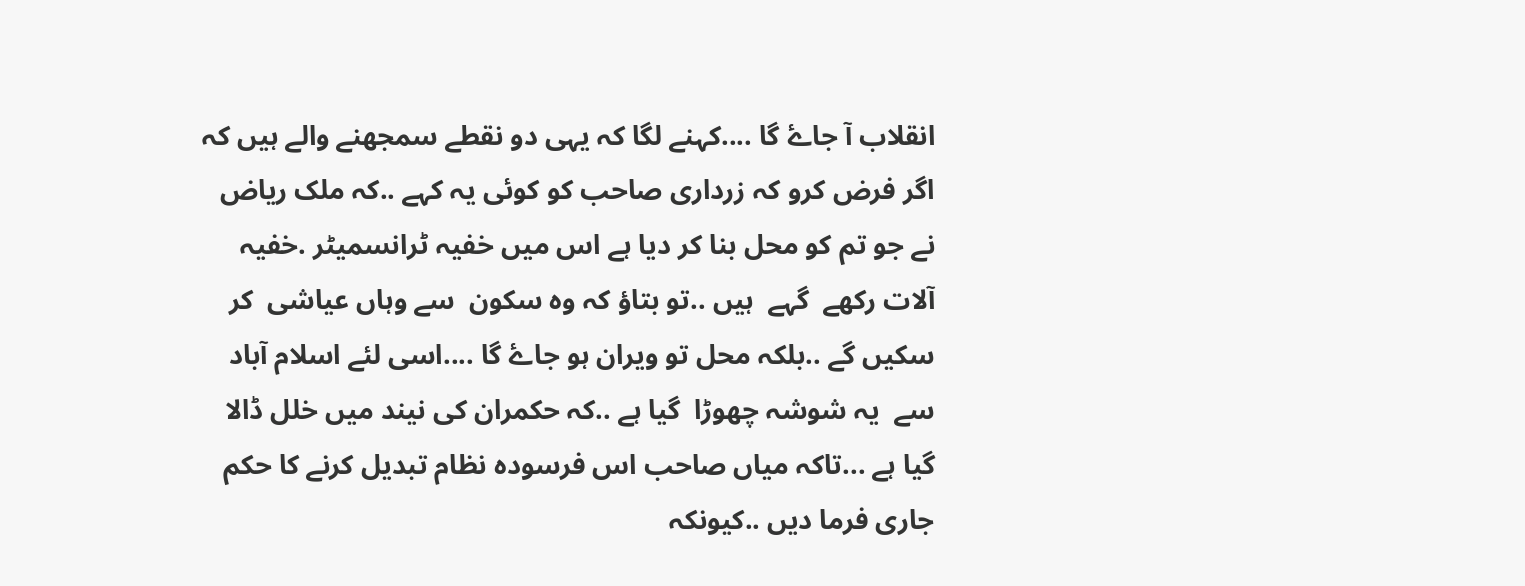انقلاب آ جاۓ گا ....کہنے لگا کہ یہی دو نقطے سمجھنے والے ہیں کہ اگر فرض کرو کہ زرداری صاحب کو کوئی یہ کہے ..کہ ملک ریاض نے جو تم کو محل بنا کر دیا ہے اس میں خفیہ ٹرانسمیٹر .خفیہ آلات رکھے  گہے  ہیں ..تو بتاؤ کہ وہ سکون  سے وہاں عیاشی  کر سکیں گے ..بلکہ محل تو ویران ہو جاۓ گا ....اسی لئے اسلام آباد سے  یہ شوشہ چھوڑا  گیا ہے ..کہ حکمران کی نیند میں خلل ڈالا گیا ہے ...تاکہ میاں صاحب اس فرسودہ نظام تبدیل کرنے کا حکم جاری فرما دیں ..کیونکہ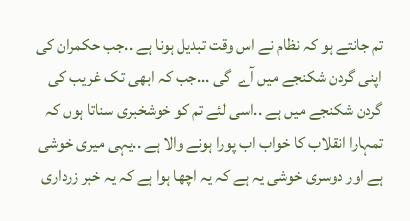تم جانتے ہو کہ نظام نے اس وقت تبدیل ہونا ہے ..جب حکمران کی اپنی گردن شکنجے میں آے  گی ...جب کہ ابھی تک غریب کی گردن شکنجے میں ہے ..اسی لئے تم کو خوشخبری سناتا ہوں کہ تمہارا انقلاب کا خواب اب پورا ہونے والا ہے ..یہی میری خوشی ہے اور دوسری خوشی یہ ہے کہ یہ اچھا ہوا ہے کہ یہ خبر زرداری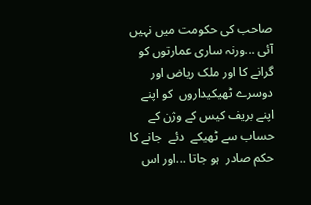صاحب کی حکومت میں نہیں آئی ...ورنہ ساری عمارتوں کو گرانے کا اور ملک ریاض اور دوسرے ٹھیکیداروں  کو اپنے اپنے بریف کیس کے وژن کے حساب سے ٹھیکے  دئے  جانے کا حکم صادر  ہو جاتا ...اور اس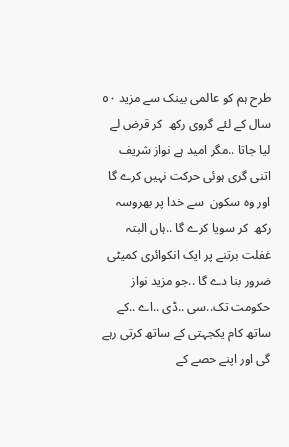طرح ہم کو عالمی بینک سے مزید ٥٠ سال کے لئے گروی رکھ  کر قرض لے لیا جاتا ..مگر امید ہے نواز شریف اتنی گری ہوئی حرکت نہیں کرے گا اور وہ سکون  سے خدا پر بھروسہ رکھ  کر سویا کرے گا ..ہاں البتہ غفلت برتنے پر ایک انکوائری کمیٹی ضرور بنا دے گا ..جو مزید نواز حکومت تک..سی ..ڈی ..اے ..کے ساتھ کام یکجہتی کے ساتھ کرتی رہے گی اور اپنے حصے کے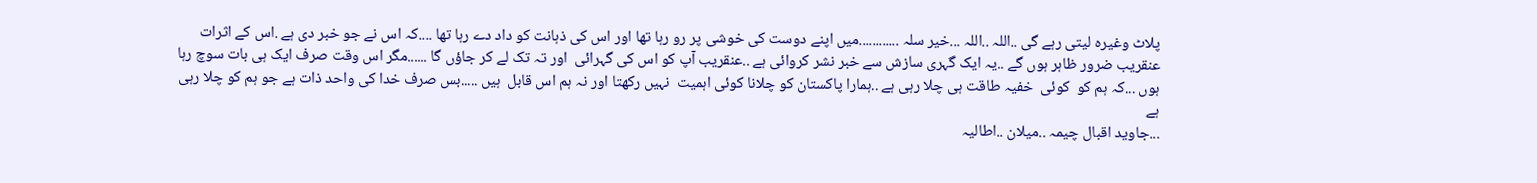پلاٹ وغیرہ لیتی رہے گی ..اللہ ..اللہ ...خیر سلہ ............میں اپنے دوست کی خوشی پر رو رہا تھا اور اس کی ذہانت کو داد دے رہا تھا ....کہ اس نے جو خبر دی ہے .اس کے اثرات عنقریب ضرور ظاہر ہوں گے ..یہ ایک گہری سازش سے خبر نشر کروائی ہے ..عنقریب آپ کو اس کی گہرائی  اور تہ تک لے کر جاؤں گا ......مگر اس وقت صرف ایک ہی بات سوچ رہا ہوں ...کہ ہم کو  کوئی  خفیہ طاقت ہی چلا رہی ہے ..ہمارا پاکستان کو چلانا کوئی اہمیت  نہیں رکھتا اور نہ ہم اس قابل  ہیں .....بس صرف خدا کی واحد ذات ہے جو ہم کو چلا رہی ہے
...جاوید اقبال چیمہ ..میلان ..اطالیہ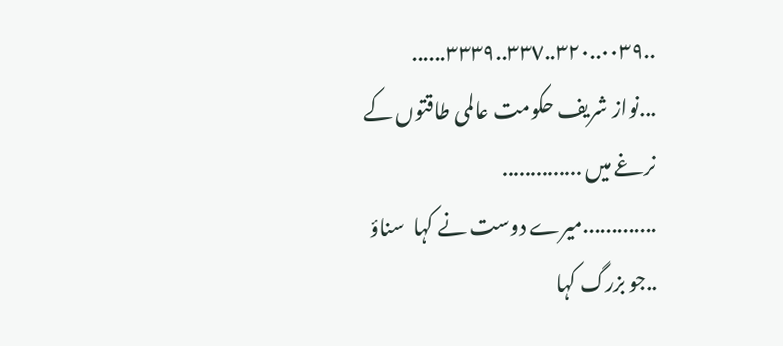..٠٠٣٩..٣٢٠..٣٣٧..٣٣٣٩......
...نواز شریف حکومت عالمی طاقتوں کے نرغے میں ..............
.............میرے دوست نے کہا  سناؤ ..جو بزرگ کہا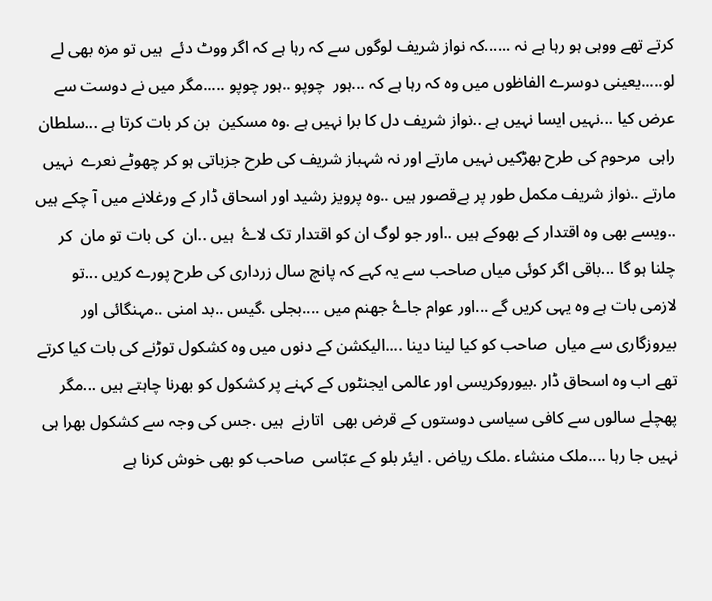کرتے تھے ووہی ہو رہا ہے نہ ......کہ نواز شریف لوگوں سے کہ رہا ہے کہ اگر ووٹ دئے  ہیں تو مزہ بھی لے لو.....یعینی دوسرے الفاظوں میں وہ کہ رہا ہے کہ ...ہور  چوپو ..ہور چوپو .....مگر میں نے دوست سے عرض کیا ...نہیں ایسا نہیں ہے ..نواز شریف دل کا برا نہیں ہے .وہ مسکین  بن کر بات کرتا ہے ...سلطان راہی  مرحوم کی طرح بھڑکیں نہیں مارتے اور نہ شہباز شریف کی طرح جزباتی ہو کر چھوٹے نعرے  نہیں مارتے ..نواز شریف مکمل طور پر بےقصور ہیں ..وہ پرویز رشید اور اسحاق ڈار کے ورغلانے میں آ چکے ہیں ..ویسے بھی وہ اقتدار کے بھوکے ہیں ..اور جو لوگ ان کو اقتدار تک لاۓ  ہیں ..ان  کی بات تو مان  کر چلنا ہو گا ...باقی اگر کوئی میاں صاحب سے یہ کہے کہ پانچ سال زرداری کی طرح پورے کریں ...تو لازمی بات ہے وہ یہی کریں گے ...اور عوام جاۓ جھنم میں ....بجلی .گیس ..بد امنی ..مہنگائی اور بیروزگاری سے میاں  صاحب کو کیا لینا دینا ....الیکشن کے دنوں میں وہ کشکول توڑنے کی بات کیا کرتے تھے اب وہ اسحاق ڈار .بیوروکریسی اور عالمی ایجنٹوں کے کہنے پر کشکول کو بھرنا چاہتے ہیں ...مگر پھچلے سالوں سے کافی سیاسی دوستوں کے قرض بھی  اتارنے  ہیں .جس کی وجہ سے کشکول بھرا ہی نہیں جا رہا ....ملک منشاء .ملک ریاض . ایئر بلو کے عبّاسی  صاحب کو بھی خوش کرنا ہے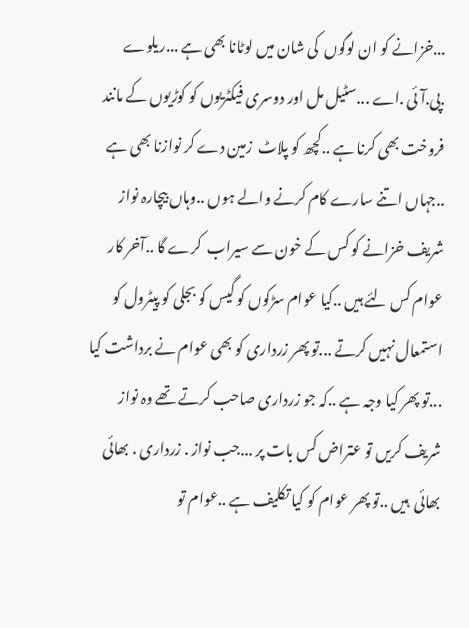...خزانے کو ان لوگوں  کی شان میں لوٹانا بھی ہے ...ریلوے .پی.آئی .اے ...سٹیل مل اور دوسری فیکٹریوں کو کوڑیوں کے مانند فروخت بھی کرنا ہے ..کچھ کو پلاٹ  زمین دے کر نوازنا بھی ہے ..جہاں اتنے سارے کام کرنے والے ہوں ..وہاں بیچارہ نواز شریف خزانے کو کس کے خون سے سیراب  کرے گا ..آخر کار عوام کس لئے ہیں ..کیا عوام سڑکوں کو گیس کو بجلی کو پیٹرول کو استمعال نہیں کرتے ...تو پھر زرداری کو بھی عوام نے برداشت کیا ...تو پھر کیا وجہ ہے ..کہ جو زرداری صاحب کرتے تھے وہ نواز شریف کریں تو عتراض کس بات پر ...جب نواز . زرداری . بھائی  بھائی  ہیں ..تو پھر عوام کو کیا تکلیف ہے ..عوام تو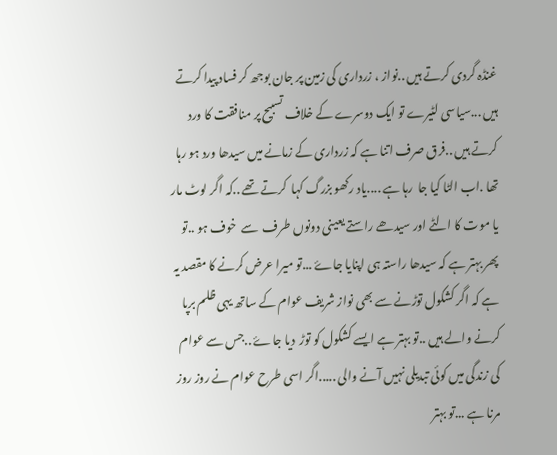غنڈہ گردی کرتے ہیں ..نواز ، زرداری کی زمین پر جان بوجھ کر فساد پیدا کرتے ہیں ...سیاسی لٹیرے تو ایک دوسرے کے خلاف تسبیح پر منافقت کا ورد کرتے ہیں ..فرق صرف اتنا ہے کہ زرداری کے زمانے میں سیدھا ورد ہو رہا تھا .اب الٹا کیا جا  رہا ہے ....یاد رکھو بزرگ کہا  کرتے تھے ..کہ اگر لوٹ مار یا موت کا الٹے اور سیدھے راستے یعینی دونوں طرف  سے  خوف ہو ..تو پھر بہتر ہے کہ سیدھا راستہ ہی اپنایا جاۓ ...تو میرا عرض کرنے کا مقصد یہ ہے کہ اگر کشکول توڑنے سے بھی نواز شریف عوام کے ساتھ یہی ظلم برپا کرنے والے ہیں ..تو بہتر ہے ایسے کشکول کو توڑ  دیا جاۓ ..جس سے عوام کی زندگی میں کوئی تبدیلی نہیں آنے والی .....اگر اسی طرح عوام نے روز روز مرنا ہے ...تو بہتر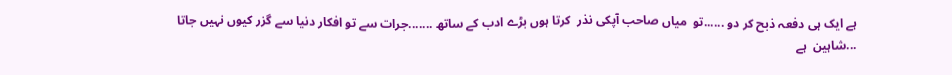ہے ایک ہی دفعہ ذبح کر دو ......تو  میاں صاحب آپکی نذر  کرتا ہوں بڑے ادب کے ساتھ .......جرات سے تو افکار دنیا سے گزر کیوں نہیں جاتا
...شاہین  ہے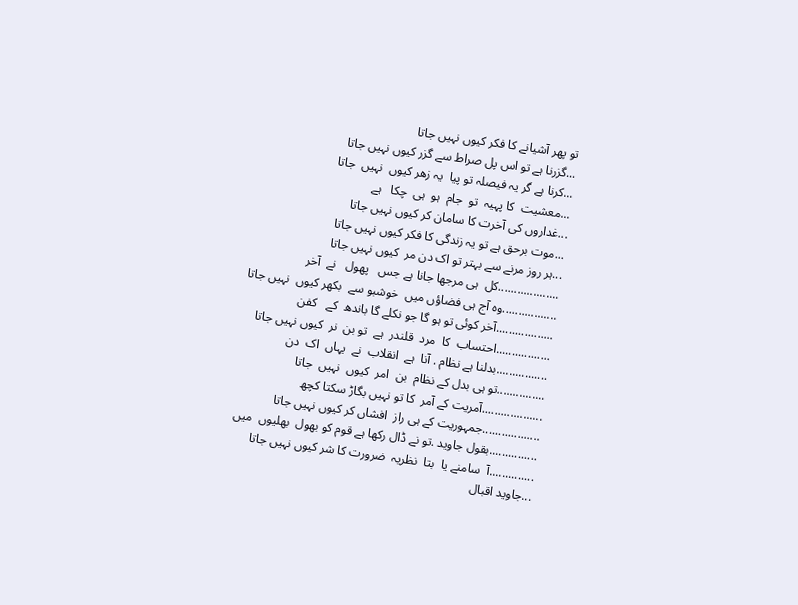تو پھر آشیانے کا فکر کیوں نہیں جاتا
...گزرنا ہے تو اس پل صراط سے گزر کیوں نہیں جاتا
...کرنا ہے گر یہ فیصلہ تو پیا  یہ زھر کیوں  نہیں  جاتا
...معشیت  کا پہیہ  تو  جام  ہو  ہی  چکا   ہے
...غداروں کی آخرت کا سامان کر کیوں نہیں جاتا
...موت برحق ہے تو یہ زندگی کا فکر کیوں نہیں جاتا
...ہر روز مرنے سے بہتر تو اک دن مر  کیوں نہیں جاتا
...................کل  ہی مرجھا جانا ہے جس   پھول   نے  آخر
.................وہ آج ہی فضاؤں میں  خوشبو سے  بکھر کیوں  نہیں جاتا
..................آخر کوئی تو ہو گا جو نکلے گا باندھ  کے   کفن
.................احتساب  کا  مرد  قلندر  ہے  تو بن  نر  کیوں نہیں جاتا
................بدلنا ہے نظام . آنا  ہے  انقلاب  نے  یہاں  اک  دن
...............تو ہی بدل کے نظام  بن  امر  کیوں  نہیں  جاتا
...................آمریت کے آمر  کا تو نہیں بگاڑ سکتا کچھ
..................جمہوریت کے ہی راز  افشاں کر کیوں نہیں جاتا
...............بقول جاوید .تو نے ڈال رکھا ہے قوم کو بھول  بھلیوں  میں
..............آ  سامنے یا  بتا  نظریہ  ضرورت کا شر کیوں نہیں جاتا
...جاوید اقبال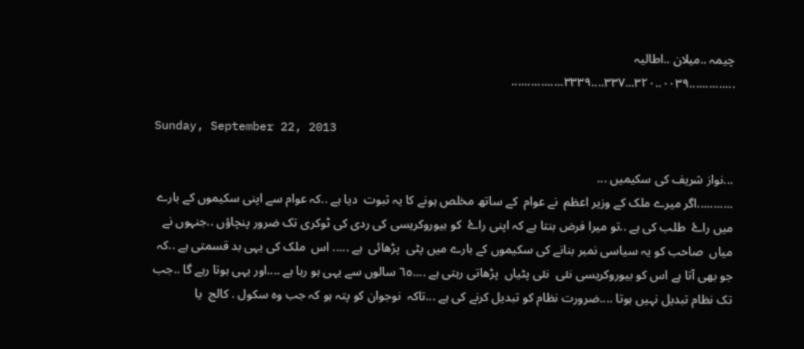چیمہ ..میلان ..اطالیہ
..............٠٠٣٩..٣٢٠...٣٣٧....٣٣٣٩................

Sunday, September 22, 2013

...نواز شریف کی سکیمیں ...
...........اگر میرے ملک کے وزیر اعظم  نے عوام  کے ساتھ مخلص ہونے کا یہ ثبوت  دیا ہے ..کہ عوام سے اپنی سکیموں کے بارے میں راۓ  طلب کی ہے ..تو میرا فرض بنتا ہے کہ اپنی راۓ  کو بیوروکریسی کی ردی کی ٹوکری تک ضرور پنچاؤں ..جنہوں نے میاں  صاحب کو یہ سیاسی نمبر بنانے کی سکیموں کے بارے میں پٹی  پڑھائی  ہے ..... اس  ملک کی یہی بد قسمتی ہے ..کہ جو بھی آتا ہے اس کو بیوروکریسی نئی  نئی پٹیاں  پڑھاتی رہتی ہے ....٦٥ سالوں سے یہی ہو رہا ہے ....اور یہی ہوتا رہے گا ..جب تک نظام تبدیل نہیں ہوتا ....ضرورت نظام کو تبدیل کرنے کی ہے ...تاکہ  نوجوان کو پتہ ہو کہ جب وہ سکول . کالج  یا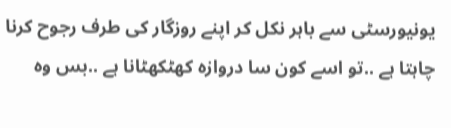یونیورسٹی سے باہر نکل کر اپنے روزگار کی طرف رجوح کرنا چاہتا ہے ..تو اسے کون سا دروازہ کھٹکھٹانا ہے ..بس وہ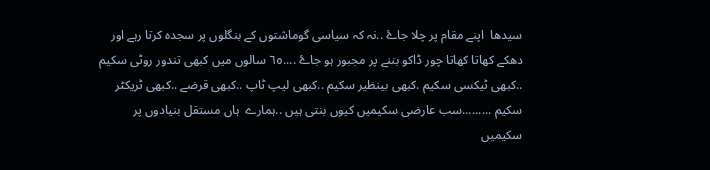سیدھا  اپنے مقام پر چلا جاۓ ..نہ کہ سیاسی گوماشتوں کے بنگلوں پر سجدہ کرتا رہے اور دھکے کھاتا کھاتا چور ڈاکو بننے پر مجبور ہو جاۓ ....٦٥ سالوں میں کبھی تندور روٹی سکیم ..کبھی ٹیکسی سکیم .کبھی بینظیر سکیم ..کبھی لیپ ٹاپ ..کبھی قرضے ..کبھی ٹریکٹر سکیم .........سب عارضی سکیمیں کیوں بنتی ہیں ..ہمارے  ہاں مستقل بنیادوں پر سکیمیں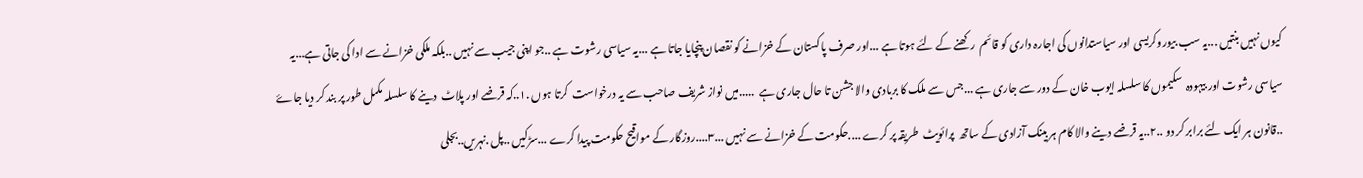کیوں نہیں بنتیں ...یہ سب بیوروکریسی اور سیاستدانوں کی اجارہ داری کو قائم  رکھنے کے لئے ہوتا ہے ...اور صرف پاکستان کے خزانے کو نقصان پنچایا جاتا ہے ...یہ سیاسی رشوت ہے ..جو اپنی جیب سے نہیں ..بلکہ ملکی خزانے سے ادا کی جاتی ہے...یہ  سیاسی رشوت اور بیہودہ  سکیموں کا سلسلہ ایوب خان کے دور سے جاری ہے ...جس سے ملک کا بربادی والا جشن تا حال جاری ہے  .....میں نواز شریف صاحب سے یہ درخواست  کرتا ہوں .١..کہ قرضے اور پلاٹ  دینے کا سلسلہ مکمل طور پر بند کر دیا جاۓ ..قانون ہر ایک لئے برابر کر دو ..٢..یہ قرضے دینے والا کام ہر بینک آزادی کے ساتھ  پرائویٹ  طریقہ پر کرے ....حکومت کے خزانے سے نہیں ...٣....روزگار کے مواقیح حکومت پیدا کرے ...سڑکیں ..پل .نہریں..بجلی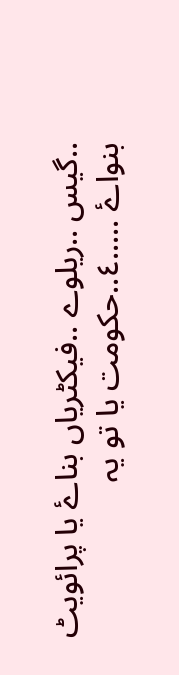..گیس ..ریلوے ..فیکٹریاں بناۓ یا پرائویٹ بنواۓ .....٤..حکومت یا تو یہ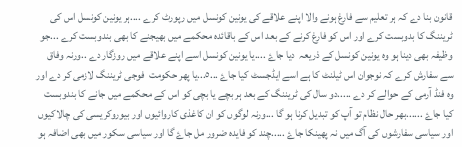قانون بنا دے کہ ہر تعلیم سے فارغ ہونے والا اپنے علاقے کی یونین کونسل میں رپورٹ کرے ....ہر یونین کونسل اس کی ٹریننگ کا بدوبست کرے اور اس کو فارغ کرنے کے بعد اس کے باقائدہ محکمے میں بھیجنے کا بھی بندوبست کرے ...جو وظیفہ بھی دینا ہو وہ یونین کونسل کے ذریعہ  دیا جاۓ ....یا یونین کونسل اسے اپنے علاقے میں روزگار دے ..ورنہ وفاق سے سفارش کرے کہ نوجوان اس ٹیلنٹ کا ہے اسے ایڈجسٹ کیا جاۓ ...٥...یا پھر حکومت  فوجی ٹریننگ لازمی کر دے اور وہ فنڈ آرمی کے حوالے کر دے .....دو سال کی ٹریننگ کے بعد ہر بچے یا بچی کو اس کے محکمے میں جانے کا بندوبست کیا جاۓ ......بھر حال نظام تو آپ کو تبدیل کرنا ہو گا ...ورنہ لوگوں کو ان کاغذی کاروائیوں اور بیوروکریسی کی چالاکیوں اور سیاسی سفارشوں کی آگ میں نہ پھینکا جاۓ .....چند کو فایدہ ضرور مل جاۓ گا اور سیاسی سکور میں بھی اضافہ ہو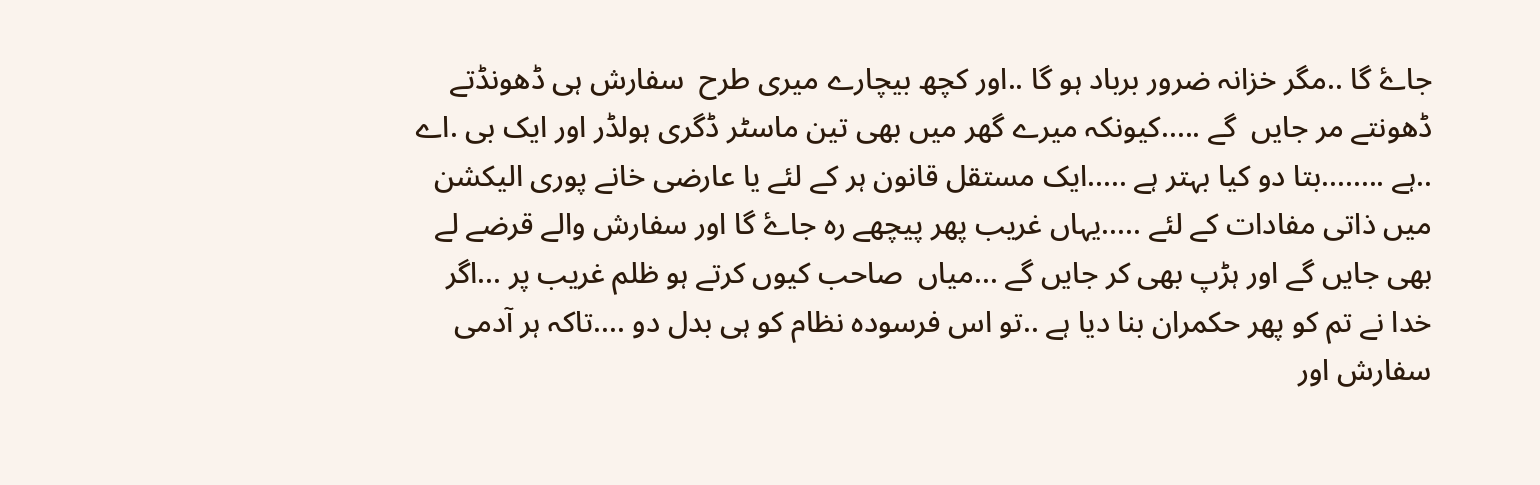جاۓ گا ..مگر خزانہ ضرور برباد ہو گا ..اور کچھ بیچارے میری طرح  سفارش ہی ڈھونڈتے ڈھونتے مر جایں  گے .....کیونکہ میرے گھر میں بھی تین ماسٹر ڈگری ہولڈر اور ایک بی .اے ..ہے ........بتا دو کیا بہتر ہے .....ایک مستقل قانون ہر کے لئے یا عارضی خانے پوری الیکشن  میں ذاتی مفادات کے لئے .....یہاں غریب پھر پیچھے رہ جاۓ گا اور سفارش والے قرضے لے بھی جایں گے اور ہڑپ بھی کر جایں گے ...میاں  صاحب کیوں کرتے ہو ظلم غریب پر ...اگر خدا نے تم کو پھر حکمران بنا دیا ہے ..تو اس فرسودہ نظام کو ہی بدل دو ....تاکہ ہر آدمی سفارش اور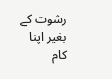رشوت کے بغیر اپنا کام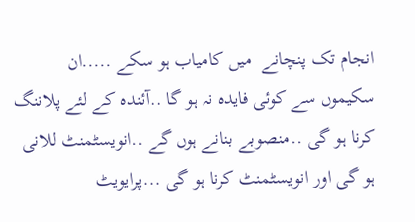انجام تک پنچانے  میں کامیاب ہو سکے .....ان سکیموں سے کوئی فایدہ نہ ہو گا ..آئندہ کے لئے پلاننگ کرنا ہو گی ..منصوبے بنانے ہوں گے ..انویسٹمنٹ للانی ہو گی اور انویسٹمنٹ کرنا ہو گی ...پرایویٹ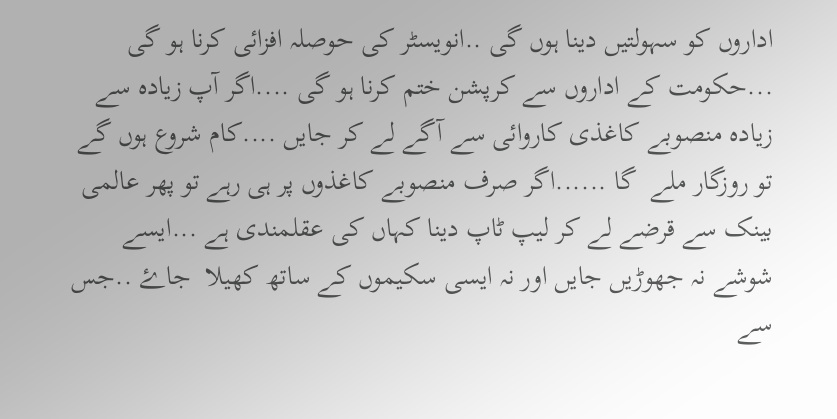اداروں کو سہولتیں دینا ہوں گی ..انویسٹر کی حوصلہ افزائی کرنا ہو گی ...حکومت کے اداروں سے کرپشن ختم کرنا ہو گی ....اگر آپ زیادہ سے زیادہ منصوبے کاغذی کاروائی سے آگے لے کر جایں ....کام شروع ہوں گے تو روزگار ملے  گا ......اگر صرف منصوبے کاغذوں پر ہی رہے تو پھر عالمی بینک سے قرضے لے کر لیپ ٹاپ دینا کہاں کی عقلمندی ہے ...ایسے شوشے نہ جھوڑیں جایں اور نہ ایسی سکیموں کے ساتھ کھیلا  جاۓ ..جس سے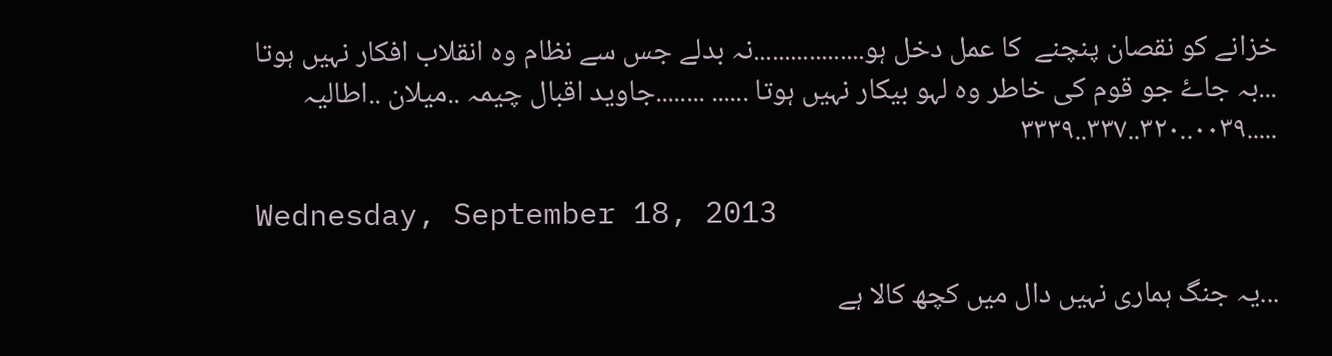خزانے کو نقصان پنچنے  کا عمل دخل ہو..................نہ بدلے جس سے نظام وہ انقلاب افکار نہیں ہوتا ...بہ جاۓ جو قوم کی خاطر وہ لہو بیکار نہیں ہوتا ...... ........جاوید اقبال چیمہ ..میلان ..اطالیہ .....٠٠٣٩..٣٢٠..٣٣٧..٣٣٣٩

Wednesday, September 18, 2013

...یہ جنگ ہماری نہیں دال میں کچھ کالا ہے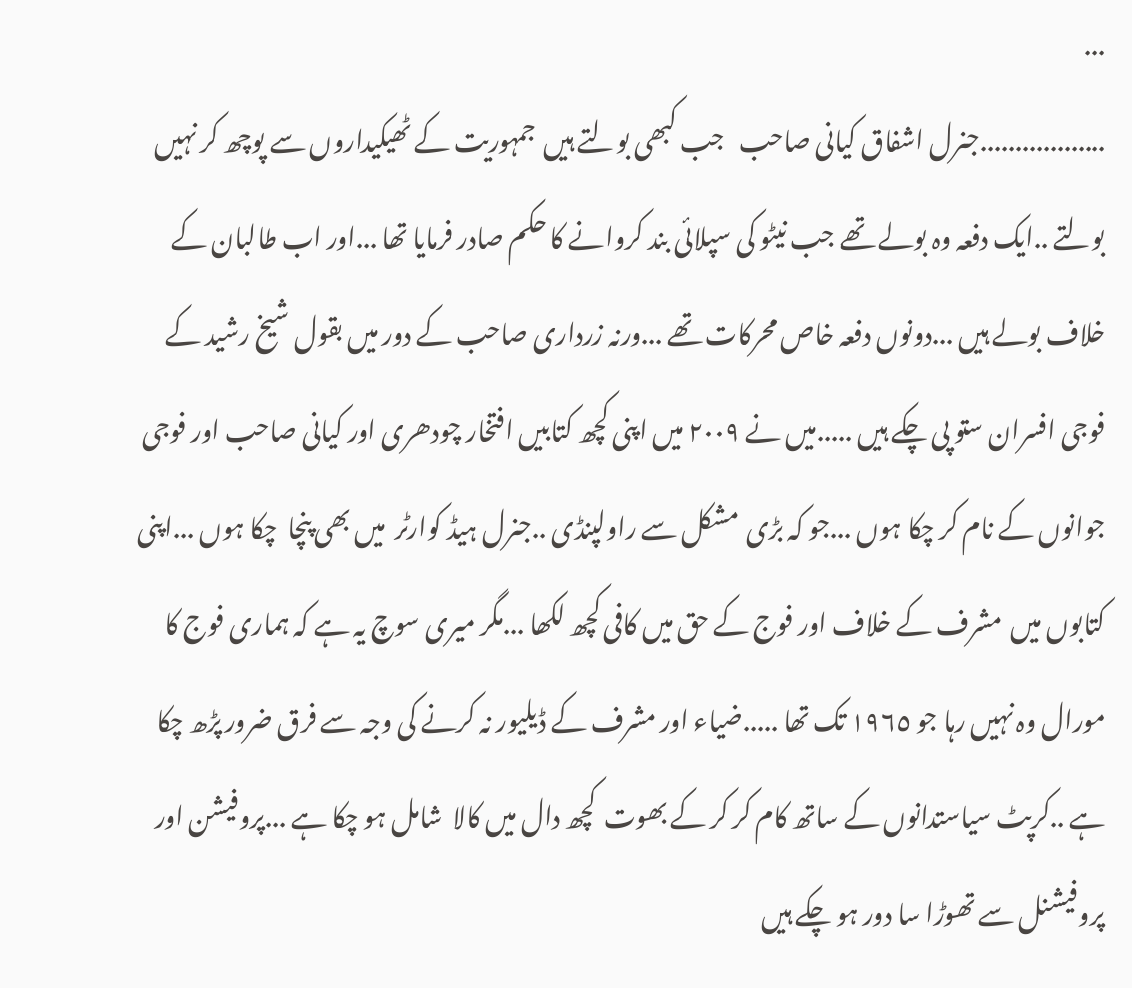...
..................جنرل اشفاق کیانی صاحب   جب کبھی بولتے ہیں  جمہوریت کے ٹھیکیداروں سے پوچھ کر نہیں بولتے ..ایک دفعہ وہ بولے تھے جب نیٹو کی سپلائی بند کروانے کا حکم صادر فرمایا تھا ...اور اب طالبان کے خلاف بولے ہیں ...دونوں دفعہ خاص محرکات تھے ...ورنہ زرداری صاحب کے دور میں بقول شیخ رشید کے فوجی افسران ستو پی چکے ہیں .....میں نے ٢٠٠٩ میں اپنی کچھ کتابیں افتخار چودھری اور کیانی صاحب اور فوجی جوانوں کے نام کر چکا ہوں ...جو کہ بڑی  مشکل سے راولپنڈی ..جنرل ہیڈ کوارٹر  میں بھی پنچا  چکا ہوں ...اپنی کتابوں میں  مشرف کے خلاف اور فوج کے حق میں کافی کچھ لکھا ...مگر میری سوچ یہ ہے کہ ہماری فوج کا مورال وہ نہیں رہا جو ١٩٦٥ تک تھا .....ضیاء اور مشرف کے ڈیلیور نہ کرنے کی وجہ سے فرق ضرور پڑھ چکا ہے ..کرپٹ سیاستدانوں کے ساتھ کام کر کر کے بھوت  کچھ دال میں کالا  شامل ہو چکا ہے ...پروفیشن اور پروفیشنل سے تھوڑا سا دور ہو چکے ہیں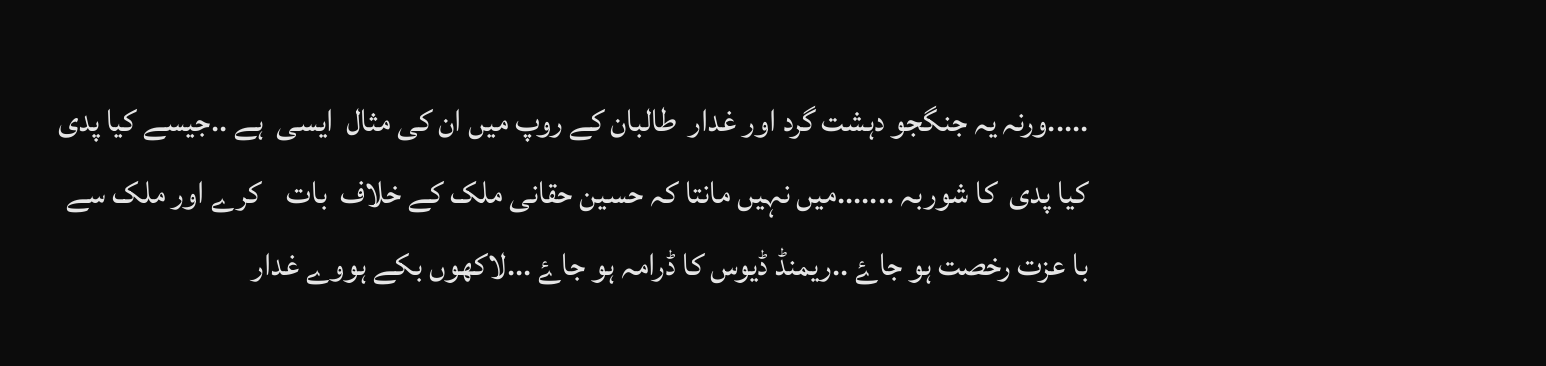.....ورنہ یہ جنگجو دہشت گرد اور غدار  طالبان کے روپ میں ان کی مثال  ایسی  ہے ..جیسے کیا پدی کیا پدی  کا شوربہ .......میں نہیں مانتا کہ حسین حقانی ملک کے خلاف  بات    کرے اور ملک سے با عزت رخصت ہو جاۓ ..ریمنڈ ڈیوس کا ڈرامہ ہو جاۓ ...لاکھوں بکے ہووے غدار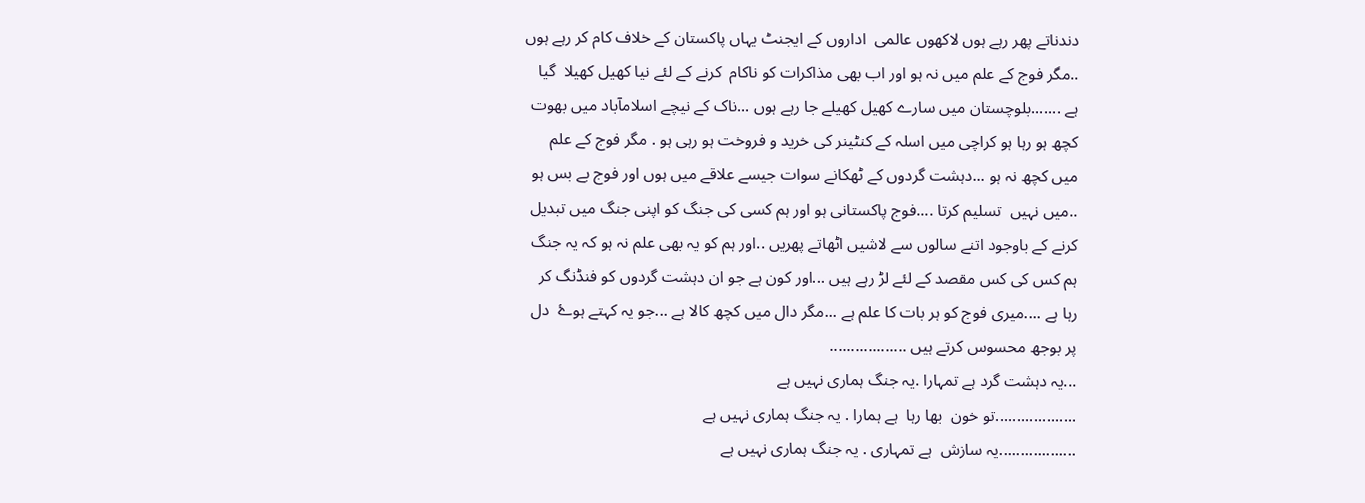دندناتے پھر رہے ہوں لاکھوں عالمی  اداروں کے ایجنٹ یہاں پاکستان کے خلاف کام کر رہے ہوں ..مگر فوج کے علم میں نہ ہو اور اب بھی مذاکرات کو ناکام  کرنے کے لئے نیا کھیل کھیلا  گیا ہے .......بلوچستان میں سارے کھیل کھیلے جا رہے ہوں ...ناک کے نیچے اسلامآباد میں بھوت کچھ ہو رہا ہو کراچی میں اسلہ کے کنٹینر کی خرید و فروخت ہو رہی ہو . مگر فوج کے علم میں کچھ نہ ہو ...دہشت گردوں کے ٹھکانے سوات جیسے علاقے میں ہوں اور فوج بے بس ہو ..میں نہیں  تسلیم کرتا ....فوج پاکستانی ہو اور ہم کسی کی جنگ کو اپنی جنگ میں تبدیل کرنے کے باوجود اتنے سالوں سے لاشیں اٹھاتے پھریں ..اور ہم کو یہ بھی علم نہ ہو کہ یہ جنگ ہم کس کی کس مقصد کے لئے لڑ رہے ہیں ...اور کون ہے جو ان دہشت گردوں کو فنڈنگ کر رہا ہے ....میری فوج کو ہر بات کا علم ہے ...مگر دال میں کچھ کالا ہے ...جو یہ کہتے ہوۓ  دل  پر بوجھ محسوس کرتے ہیں ..................
...یہ دہشت گرد ہے تمہارا .یہ جنگ ہماری نہیں ہے
...................تو خون  بھا رہا  ہے ہمارا . یہ جنگ ہماری نہیں ہے
..................یہ سازش  ہے تمہاری . یہ جنگ ہماری نہیں ہے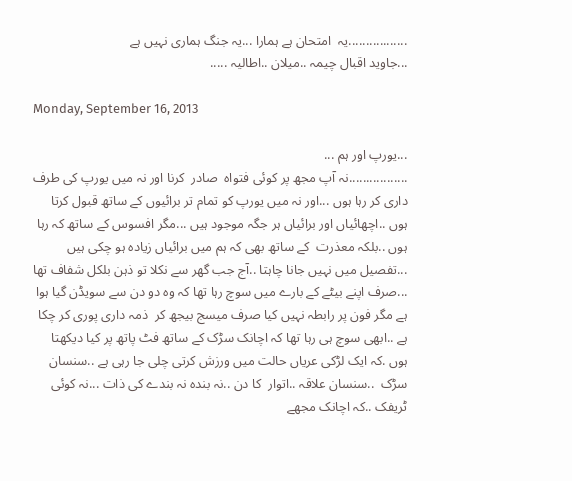.................یہ  امتحان ہے ہمارا ...یہ جنگ ہماری نہیں ہے
...جاوید اقبال چیمہ ..میلان ..اطالیہ .....

Monday, September 16, 2013

...یورپ اور ہم ...
.................نہ آپ مجھ پر کوئی فتواہ  صادر  کرنا اور نہ میں یورپ کی طرف داری کر رہا ہوں ...اور نہ میں یورپ کو تمام تر برائیوں کے ساتھ قبول کرتا ہوں ..اچھائیاں اور برائیاں ہر جگہ موجود ہیں ...مگر افسوس کے ساتھ کہ رہا ہوں ..بلکہ معذرت  کے ساتھ بھی کہ ہم میں برائیاں زیادہ ہو چکی ہیں ...تفصیل میں نہیں جانا چاہتا ..آج جب گھر سے نکلا تو ذہن بلکل شفاف تھا ...صرف اپنے بیٹے کے بارے میں سوچ رہا تھا کہ وہ دو دن سے سویڈن گیا ہوا ہے مگر فون پر رابطہ نہیں کیا صرف میسج بیجھ کر  ذمہ داری پوری کر چکا ہے ..ابھی سوچ ہی رہا تھا کہ اچانک سڑک کے ساتھ فٹ پاتھ پر کیا دیکھتا ہوں .کہ ایک لڑکی عریاں حالت میں ورزش کرتی چلی جا رہی ہے ..سنسان سڑک  ..سنسان علاقہ ..اتوار  کا دن ..نہ بندہ نہ بندے کی ذات ...نہ کوئی ٹریفک ..کہ اچانک مجھے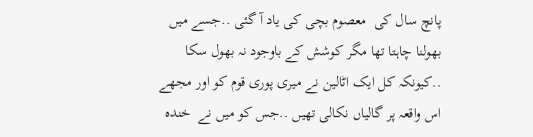پانچ سال کی  معصوم بچی کی یاد آ گئی ..جسے میں بھولنا چاہتا تھا مگر کوشش کے باوجود نہ بھول سکا ..کیونکہ کل ایک اٹالین نے میری پوری قوم کو اور مجھے اس واقعہ پر گالیاں نکالی تھیں ..جس کو میں نے  خندہ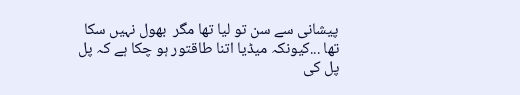پیشانی سے سن تو لیا تھا مگر  بھول نہیں سکا تھا ...کیونکہ میڈیا اتنا طاقتور ہو چکا ہے کہ پل پل کی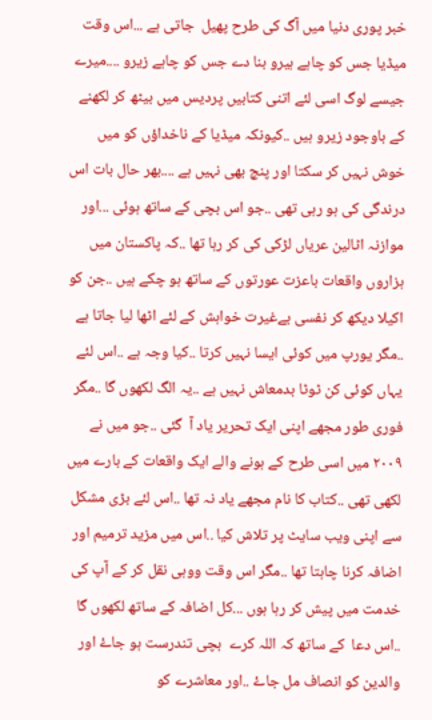خبر پوری دنیا میں آگ کی طرح پھیل  جاتی ہے ...اس وقت میڈیا جس کو چاہے ہیرو بنا دے جس کو چاہے زیرو ....میرے  جیسے لوگ اسی لئے اتنی کتابیں پردیس میں بیٹھ کر لکھنے  کے باوجود زیرو ہیں ..کیونکہ میڈیا کے ناخداؤں کو میں خوش نہیں کر سکتا اور پنچ بھی نہیں ہے ....بھر حال بات اس درندگی کی ہو رہی تھی ..جو اس بچی کے ساتھ ہوئی ...اور موازنہ اٹالین عریاں لڑکی کی کر رہا تھا ..کہ پاکستان میں ہزاروں واقعات باعزت عورتوں کے ساتھ ہو چکے ہیں ..جن کو اکیلا دیکھ کر نفسی بےغیرت خواہش کے لئے اٹھا لیا جاتا ہے ..مگر یورپ میں کوئی ایسا نہیں کرتا ..کیا وجہ ہے ..اس لئے یہاں کوئی کن ٹوٹا بدمعاش نہیں ہے ..یہ الگ لکھوں گا ..مگر فوری طور مجھے اپنی ایک تحریر یاد آ  گئی ..جو میں نے ٢٠٠٩ میں اسی طرح کے ہونے والے ایک واقعات کے بارے میں لکھی تھی ..کتاب کا نام مجھے یاد نہ تھا ..اس لئے بڑی مشکل سے اپنی ویب سایٹ پر تلاش کیا ..اس میں مزید ترمیم اور اضافہ کرنا چاہتا تھا ..مگر اس وقت ووہی نقل کر کے آپ کی خدمت میں پیش کر رہا ہوں ...کل اضافہ کے ساتھ لکھوں گا ..اس دعا  کے ساتھ کہ اللہ کرے  بچی تندرست ہو جاۓ اور والدین کو انصاف مل جاۓ ..اور معاشرے کو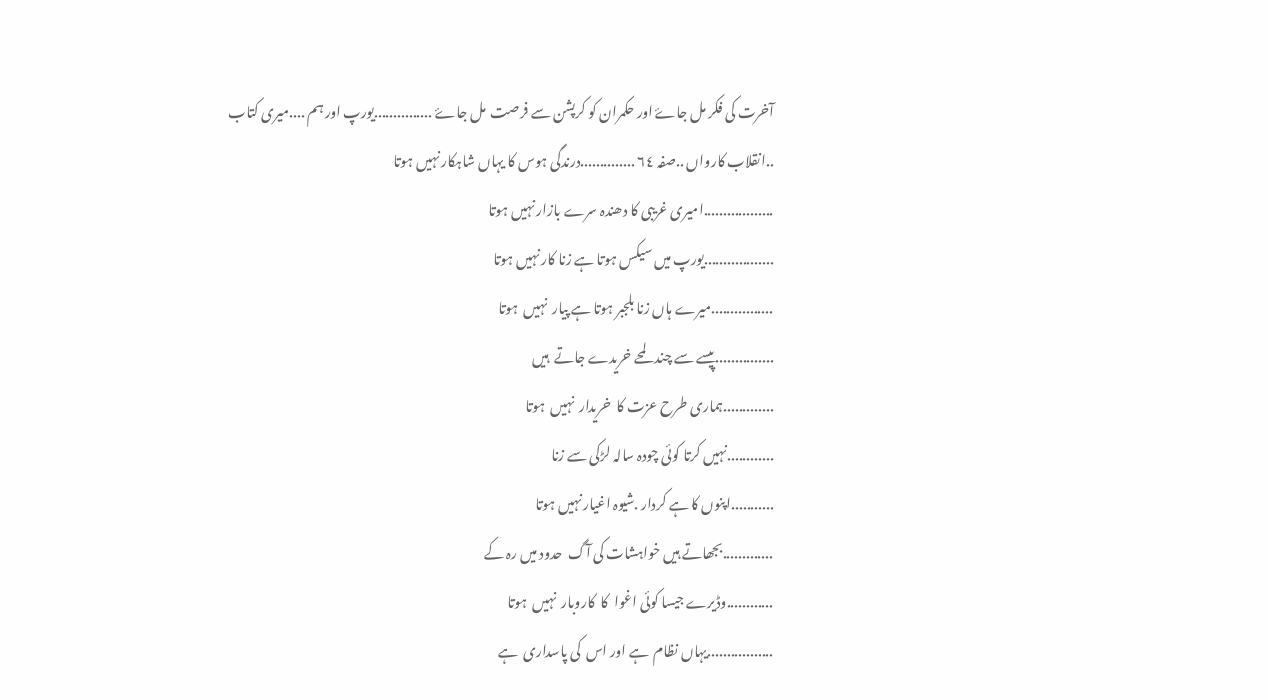آخرت کی فکر مل جاۓ اور حکمران کو کرپشن سے فرصت  مل جاۓ ...............یورپ اور ہم ....میری کتاب ..انقلاب کارواں ..صفہ ٦٤ ..............درندگی ہوس کا یہاں شاہکار نہیں ہوتا
..................امیری غریبی کا دھندہ سرے بازار نہیں ہوتا
..................یورپ میں سیکس ہوتا ہے زنا کار نہیں ہوتا
................میرے ہاں زنا بلجبر ہوتا ہے پیار  نہیں  ہوتا
...............پیسے سے چند لمحے خریدے جاتے  ہیں
.............ہماری طرح عزت کا  خریدار  نہیں  ہوتا
............نہیں کرتا کوئی چودہ سالہ لڑکی سے زنا
...........اپنوں کا ہے کردار .شیوہ اغیار نہیں ہوتا
.............بجھاتے ہیں خواہشات کی آگ  حدود میں رہ کے
............وڈیرے جیسا کوئی اغوا  کا  کاروبار  نہیں  ہوتا
.................یہاں نظام  ہے اور اس  کی پاسداری  ہے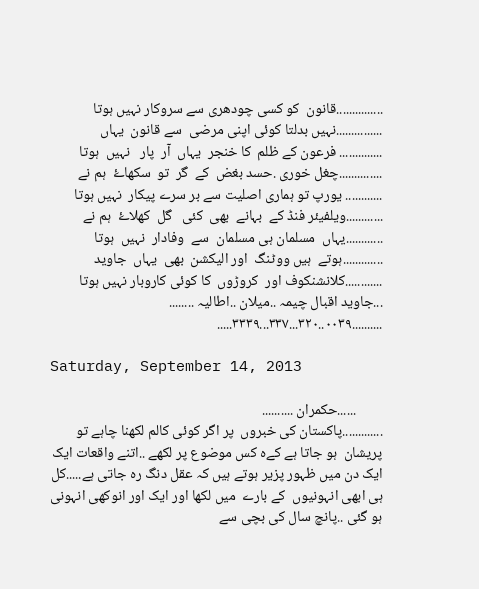...............قانون  کو کسی چودھری سے سروکار نہیں ہوتا
...............نہیں بدلتا کوئی اپنی مرضی  سے قانون  یہاں
.............. فرعون کے ظلم  کا خنجر  یہاں  آر  پار   نہیں  ہوتا
..............چغل خوری .حسد بغض  کے  گر  تو  سکھاۓ  ہم نے
............ یورپ تو ہماری اصلیت سے بر سرے پیکار  نہیں ہوتا
............ویلفیئر فنڈ کے  بہانے  بھی  کئی   گل  کھلاۓ  ہم نے
............یہاں  مسلمان ہی مسلمان  سے  وفادار  نہیں  ہوتا
.............ہوتے  ہیں ووٹنگ  اور الیکشن  بھی  یہاں  جاوید
............کلانشنکوف اور  کروڑوں  کا کوئی کاروبار نہیں ہوتا
...جاوید اقبال چیمہ ..میلان ..اطالیہ ........
..........٠٠٣٩..٣٢٠...٣٣٧...٣٣٣٩.....

Saturday, September 14, 2013

        ......حکمران ..........                                                         .............پاکستان کی خبروں  پر اگر کوئی کالم لکھنا چاہے تو پریشان  ہو جاتا ہے کےہ کس موضوع پر لکھے ..اتنے واقعات ایک ایک دن میں ظہور پزیر ہوتے ہیں کہ عقل دنگ رہ جاتی ہے.....کل  ہی ابھی انہونیوں  کے بارے  میں لکھا اور ایک اور انوکھی انہونی ہو گئی ..پانچ سال کی بچی سے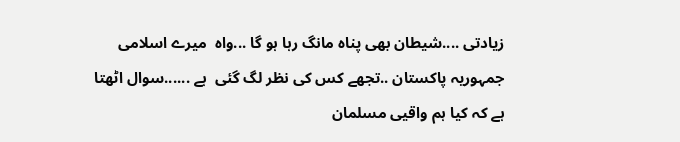زیادتی ....شیطان بھی پناہ مانگ رہا ہو گا ...واہ  میرے اسلامی جمہوریہ پاکستان ..تجھے کس کی نظر لگ گئی  ہے ......سوال اٹھتا ہے کہ کیا ہم واقیی مسلمان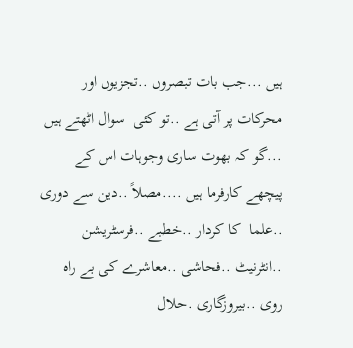ہیں ...جب بات تبصروں ..تجزیوں اور محرکات پر آتی ہے ..تو کئی  سوال اٹھتے ہیں ...گو کہ بھوت ساری وجوہات اس کے پیچھے کارفرما ہیں ....مصلاً ..دین سے دوری ..علما  کا کردار ..خطبے ..فرسٹریشن ..انٹرنیٹ ..فحاشی ..معاشرے کی بے راہ روی ..بیروزگاری .حلال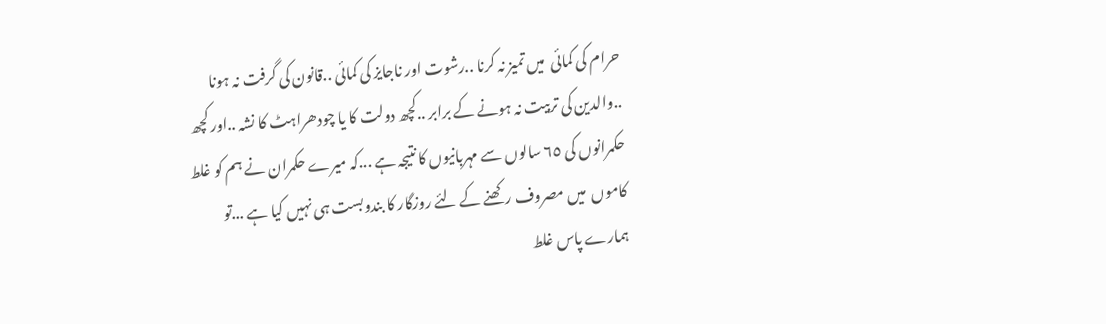حرام کی کمائی  میں تمیز نہ کرنا ..رشوت اور ناجایز کی کمائی ..قانون کی گرفت نہ ہونا ..والدین کی تربیت نہ ہونے کے برابر ..کچھ دولت کا یا چودھراہٹ کا نشہ ..اور کچھ حکمرانوں کی ٦٥ سالوں سے مہربانیوں کا نتیجہ ہے ...کہ میرے حکمران نے ہم کو غلط کاموں  میں مصروف رکھنے کے لئے روزگار کا بندوبست ہی نہیں کیا ہے ...تو ہمارے پاس غلط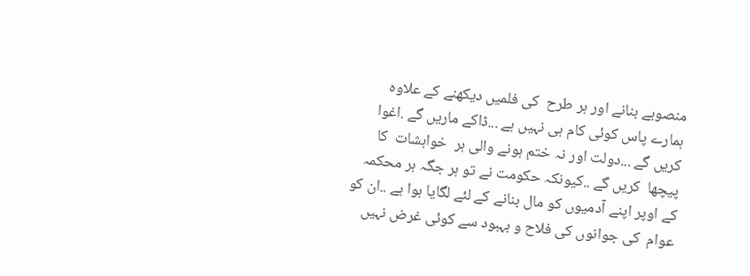منصوبے بنانے اور ہر طرح  کی فلمیں دیکھنے کے علاوہ ہمارے پاس کوئی کام ہی نہیں ہے ...ڈاکے ماریں گے .اغوا  کریں گے ...دولت اور نہ ختم ہونے والی ہر  خواہشات  کا  پیچھا  کریں گے ..کیونکہ حکومت نے تو ہر جگہ ہر محکمہ کے اوپر اپنے آدمیوں کو مال بنانے کے لئے لگایا ہوا ہے ..ان کو عوام  کی جوانوں کی فلاح و بہبود سے کوئی غرض نہیں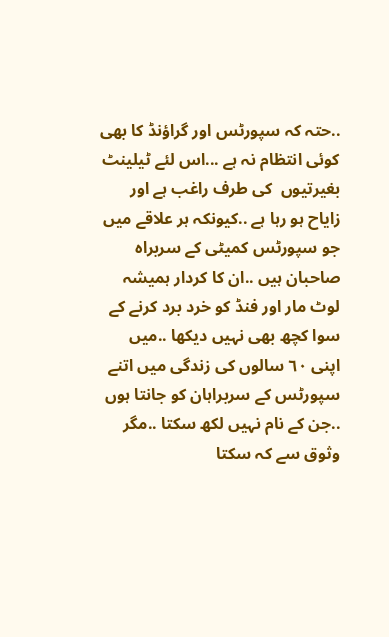..حتہ کہ سپورٹس اور گراؤنڈ کا بھی کوئی انتظام نہ ہے ...اس لئے ٹیلینٹ بغیرتیوں  کی طرف راغب ہے اور زایاح ہو رہا ہے ..کیونکہ ہر علاقے میں جو سپورٹس کمیٹی کے سربراہ صاحبان ہیں ..ان کا کردار ہمیشہ لوٹ مار اور فنڈ کو خرد برد کرنے کے سوا کچھ بھی نہیں دیکھا ..میں  اپنی ٦٠ سالوں کی زندگی میں اتنے سپورٹس کے سربراہان کو جانتا ہوں ..جن کے نام نہیں لکھ سکتا ..مگر وثوق سے کہ سکتا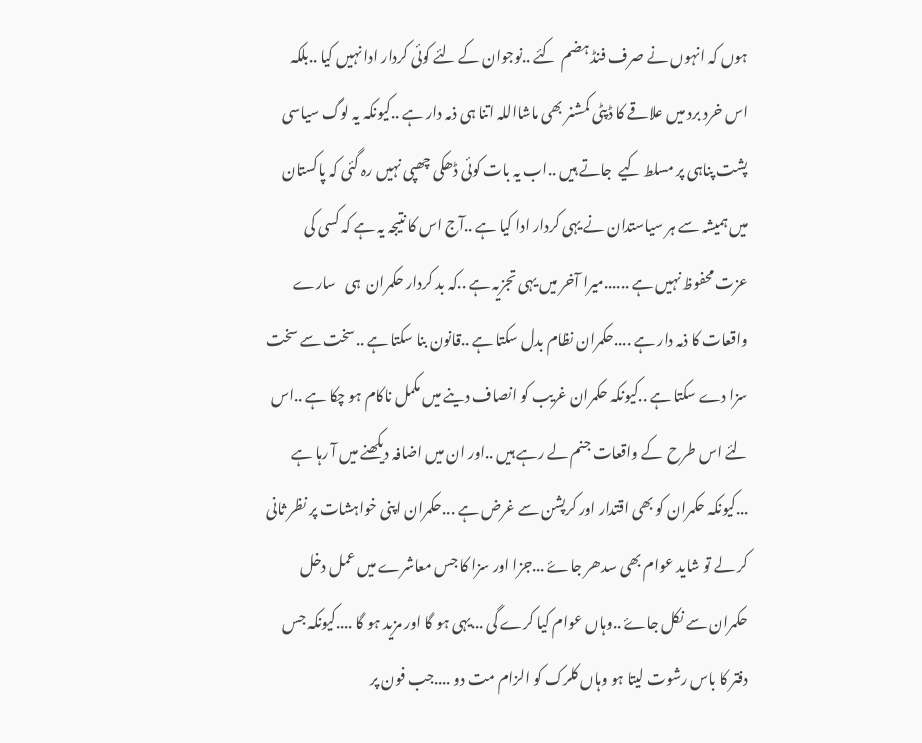ہوں کہ انہوں نے صرف فنڈ ہضم  کئے ..نوجوان کے لئے کوئی کردار ادا نہیں کیا ..بلکہ اس خرد برد میں علاقے کا ڈپٹی کمشنر بھی ماشااللہ اتنا ہی ذمہ دار ہے ..کیونکہ یہ لوگ سیاسی پشت پناہی پر مسلط کیے  جاتے ہیں ..اب یہ بات کوئی ڈھکی چھپی نہیں رہ گئی کہ پاکستان  میں ہمیشہ سے ہر سیاستدان نے یہی کردار ادا کیا ہے ..آج اس کا نتیجہ یہ ہے کہ کسی کی عزت محفوظ نہیں ہے ......میرا آخر میں یہی تجزیہ ہے ..کہ بد کردار حکمران  ہی   سارے واقعات کا ذمہ دار ہے ....حکمران نظام بدل سکتا ہے ..قانون بنا سکتا ہے ..سخت سے سخت سزا دے سکتا ہے ..کیونکہ حکمران غریب کو انصاف دینے میں مکمل ناکام ہو چکا ہے ..اس لئے اس طرح  کے واقعات جنم لے رہے ہیں ..اور ان میں اضافہ دیکھنے میں آ رہا ہے ...کیونکہ حکمران کو بھی اقتدار اور کرپشن سے غرض ہے ...حکمران اپنی خواہشات پر نظر ثانی کر لے تو شاید عوام بھی سدھر جاۓ ...جزا اور سزا کا جس معاشرے میں عمل دخل  حکمران سے نکل جاۓ ..وہاں عوام کیا کرے گی ...یہی ہو گا اور مزید ہو گا ....کیونکہ جس دفتر کا باس رشوت لیتا ہو وہاں کلرک کو الزام مت دو ....جب فون پر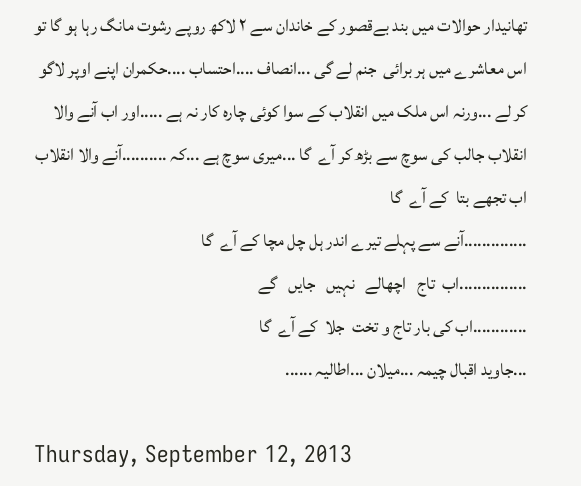تھانیدار حوالات میں بند بےقصور کے خاندان سے ٢ لاکھ روپے رشوت مانگ رہا ہو گا تو اس معاشرے میں ہر برائی  جنم لے گی ...انصاف ....احتساب ....حکمران اپنے اوپر لاگو کر لے ...ورنہ اس ملک میں انقلاب کے سوا کوئی چارہ کار نہ ہے .....اور اب آنے والا انقلاب جالب کی سوچ سے بڑھ کر آے  گا ...میری سوچ ہے ...کہ ..........آنے والا انقلاب اب تجھے بتا  کے آے  گا
..............آنے سے پہلے تیرے اندر ہل چل مچا کے آے  گا
...............اب  تاج   اچھالے   نہیں   جایں   گے
............اب کی بار تاج و تخت  جلا  کے آے  گا
...جاوید اقبال چیمہ ...میلان ...اطالیہ ......

Thursday, September 12, 2013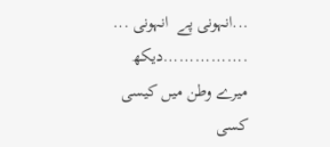...انہونی پے  انہونی ...
................دیکھ میرے وطن میں کیسی  کسی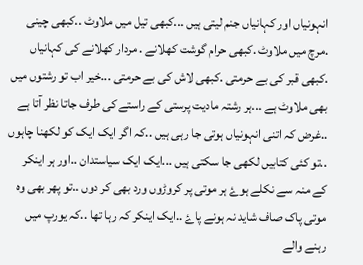انہونیاں اور کہانیاں جنم لیتی ہیں ...کبھی تیل میں ملاوٹ ..کبھی چینی .مرچ میں ملاوٹ .کبھی حرام گوشت کھلانے . مردار کھلانے کی کہانیاں .کبھی قبر کی بے حرمتی .کبھی لاش کی بے حرمتی ...خیر اب تو رشتوں میں بھی ملاوٹ ہے ...ہر رشتہ مادیت پرستی کے راستے کی طرف جاتا نظر آتا ہے ..غرض کہ اتنی انہونیاں ہوتی جا رہی ہیں ..کہ اگر ایک ایک کو لکھنا چاہوں ..تو کئی کتابیں لکھی جا سکتی ہیں ...ایک ایک سیاستدان ..اور ہر اینکر  کے منہ سے نکلے ہوۓ ہر موتی پر کروڑوں ورد بھی کر دوں ..تو پھر بھی وہ موتی پاک صاف شاید نہ ہونے پاۓ ..ایک اینکر کہ رہا تھا ..کہ یورپ میں رہنے والے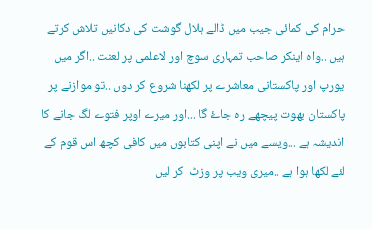حرام کی کمائی جیب میں ڈالے ہلال گوشت کی دکانیں تلاش کرتے ہیں ..واہ اینکر صاحب تمہاری سوچ اور لاعلمی پر لعنت ..اگر میں یورپ اور پاکستانی معاشرے پر لکھنا شروع کر دوں ..تو موازنے پر پاکستان بھوت پیچھے رہ جاۓ گا ...اور میرے اوپر فتوے لگ جانے کا اندیشہ ہے ...ویسے میں نے اپنی کتابوں میں کافی کچھ اس قوم کے لئے لکھا ہوا ہے ..میری ویب پر وزٹ  کر لیں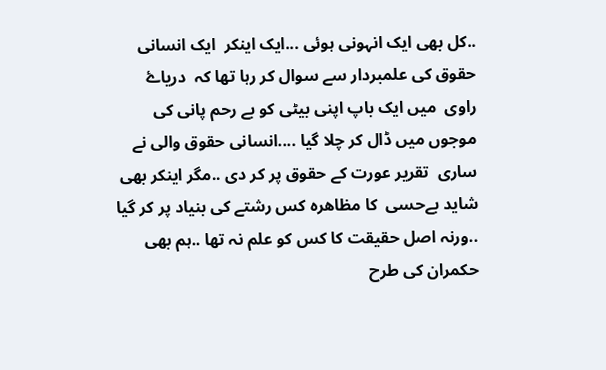..کل بھی ایک انہونی ہوئی ...ایک اینکر  ایک انسانی حقوق کی علمبردار سے سوال کر رہا تھا کہ  دریاۓ راوی  میں ایک باپ اپنی بیٹی کو بے رحم پانی کی موجوں میں ڈال کر چلا گیا ....انسانی حقوق والی نے ساری  تقریر عورت کے حقوق پر کر دی ..مگر اینکر بھی شاید بےحسی  کا مظاھرہ کس رشتے کی بنیاد پر کر گیا ..ورنہ اصل حقیقت کا کس کو علم نہ تھا ..ہم بھی حکمران کی طرح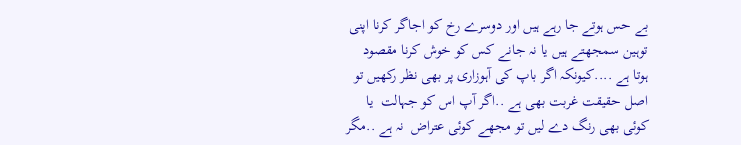بے حس ہوتے جا رہے ہیں اور دوسرے رخ کو اجاگر کرنا اپنی توہین سمجھتے ہیں یا نہ جانے کس کو خوش کرنا مقصود ہوتا ہے ....کیونکہ اگر باپ کی آہوزاری پر بھی نظر رکھیں تو اصل حقیقت غربت بھی ہے ..اگر آپ اس کو جہالت  یا کوئی بھی رنگ دے لیں تو مجھے کوئی عتراض  نہ ہے ..مگر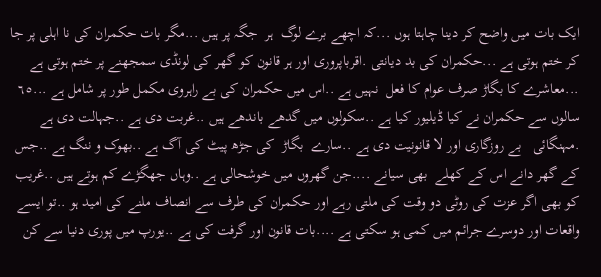ایک بات میں واضح کر دینا چاہتا ہوں ...کہ اچھے برے لوگ  ہر  جگہ پر ہیں ...مگر بات حکمران کی نا اہلی پر جا کر ختم ہوتی ہے ...حکمران کی بد دیانتی .اقرباپروری اور ہر قانون کو گھر کی لونڈی سمجھنے پر ختم ہوتی ہے ...معاشرے کا بگاڑ صرف عوام کا فعل  نہیں ہے ..اس میں حکمران کی بے راہروی مکمل طور پر شامل ہے ...٦٥ سالوں سے حکمران نے کیا ڈیلیور کیا ہے ..سکولوں میں گدھے باندھے ہیں ..غربت دی ہے ..جہالت دی ہے .مہنگائی   بے روزگاری اور لا قانونیت دی ہے ..سارے  بگاڑ  کی جڑھ پیٹ کی آگ ہے ..بھوک و ننگ ہے ..جس کے گھر دانے اس کے کھلے  بھی سیانے ....جن گھروں میں خوشحالی ہے ..وہاں جھگڑے کم ہوتے ہیں ..غریب کو بھی اگر عزت کی روٹی دو وقت کی ملتی رہے اور حکمران کی طرف سے انصاف ملنے کی امید ہو ..تو ایسے واقعات اور دوسرے جرائم میں کمی ہو سکتی ہے ....بات قانون اور گرفت کی ہے ..یورپ میں پوری دنیا سے کن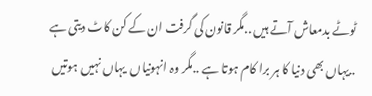ٹوٹے بدمعاش آتے ہیں ..مگر قانون کی گرفت ان کے کن کاٹ دیتی ہے ..یہاں بھی دنیا کا ہر برا کام ہوتا ہے ..مگر وہ انہونیاں  یہاں نہیں ہوتیں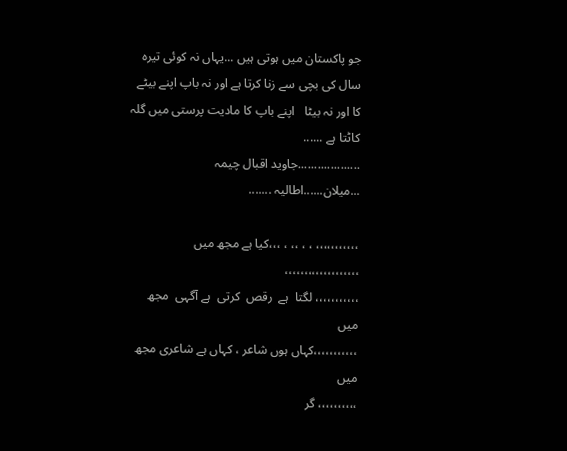جو پاکستان میں ہوتی ہیں ...یہاں نہ کوئی تیرہ سال کی بچی سے زنا کرتا ہے اور نہ باپ اپنے بیٹے کا اور نہ بیٹا   اپنے باپ کا مادیت پرستی میں گلہ کاٹتا ہے ......
...................جاوید اقبال چیمہ ...میلان......اطالیہ .......

،،،،،،،،،،، ، ، ،، ، ،،،کیا ہے مجھ میں ،،،،،،،،،،،،،،،،،،،
،،،،،،،،،،، لگتا  ہے  رقص  کرتی  ہے آگہی  مجھ  میں
،،،،،،،،،،،کہاں ہوں شاعر ، کہاں ہے شاعری مجھ میں
،،،،،،،،،، گر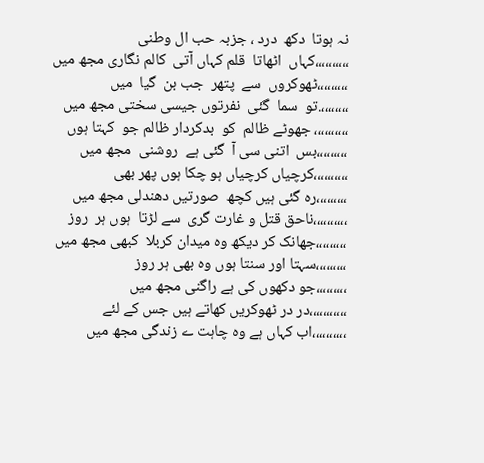نہ ہوتا  دکھ  درد ، جزبہ حب ال وطنی
،،،،،،،،،،کہاں  اٹھاتا  قلم کہاں آتی  کالم نگاری مجھ میں
،،،،،،،،،ٹھوکروں  سے  پتھر  جب بن  گیا  میں
،،،،،،،،.تو  سما  گئی  نفرتوں جیسی سختی مجھ میں
،،،،،،،،،، جھوٹے ظالم  کو  بدکردار ظالم جو  کہتا ہوں
،،،،،،،،،بس  اتنی سی آ  گئی ہے  روشنی  مجھ میں
،،،،،،،،،،کرچیاں کرچیاں ہو چکا ہوں پھر بھی
،،،،،،،،،رہ گئی ہیں کچھ  صورتیں دھندلی مجھ میں
،،،،،،،،،،ناحق قتل و غارت گری  سے لڑتا  ہوں ہر  روز
،،،،،،،،،جھانک کر دیکھ وہ میدان کربلا  کبھی مجھ میں
،،،،،،،،،سہتا اور سنتا ہوں وہ بھی ہر روز
،،،،،،،،،جو دکھوں کی ہے راگنی مجھ میں
،،،،،،،،،،،در در ٹھوکریں کھاتے ہیں جس کے لئے
،،،،،،،،،،اب کہاں ہے وہ چاہت ے زندگی مجھ میں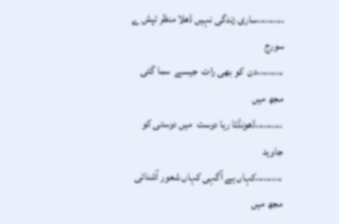،،،،،،،،،،ساری زندگی نہیں ڈھلا منظر تپش ے سورج
،،،،،،،،،،دن  کو بھی رات  جیسے  سما گئی  مجھ میں
،،،،،،،،،،ڈھونڈتا رہا دوست  میں دوستی کو جاوید
،،،،،،،،،،کہاں ہے آگہی کہاں شعور آشنائی مجھ میں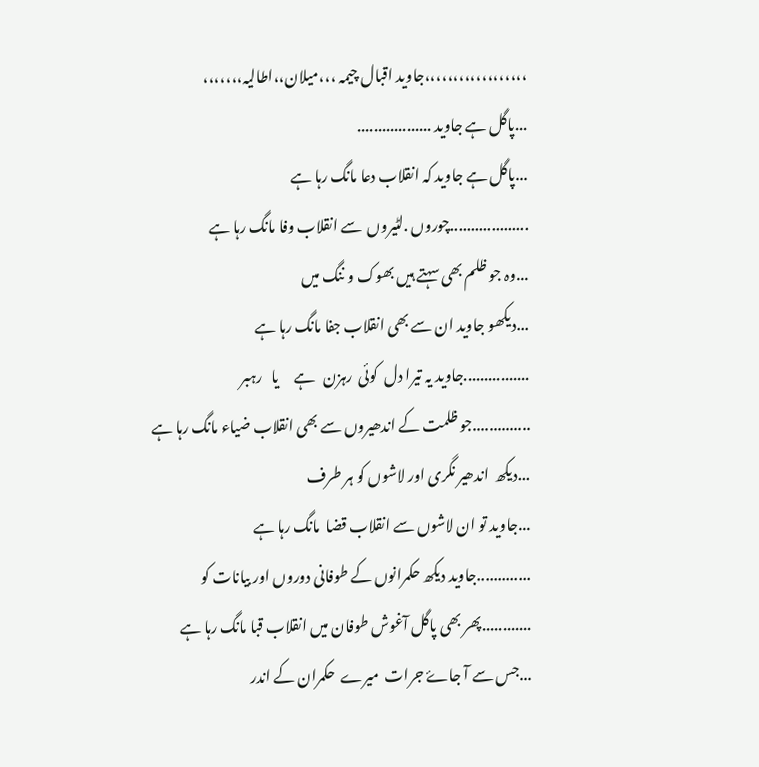،،،،،،،،،،،،،،،،،،جاوید اقبال چیمہ ،،،میلان،،اطالیہ،،،،،،،
...پاگل ہے جاوید ..................
...پاگل ہے جاوید کہ انقلاب دعا مانگ رہا ہے
...................چوروں .لٹیروں  سے انقلاب وفا مانگ رہا ہے
...وہ جو ظلم بھی سہتے ہیں بھوک و ننگ میں
...دیکھو جاوید ان سے بھی انقلاب جفا مانگ رہا ہے
................جاوید یہ تیرا دل  کوئی  رہزن   ہے     یا   رہبر
..............جو ظلمت کے اندھیروں سے بھی انقلاب ضیاء مانگ رہا ہے
...دیکھ  اندھیر نگری اور لاشوں کو ہر طرف
...جاوید تو ان لاشوں سے انقلاب قضا  مانگ رہا ہے
.............جاوید دیکھ حکمرانوں کے طوفانی دوروں اور بیانات کو
............پھر بھی پاگل آغوش طوفان میں انقلاب قبا مانگ رہا ہے
...جس سے آ جاۓ جرات  میرے  حکمران کے اندر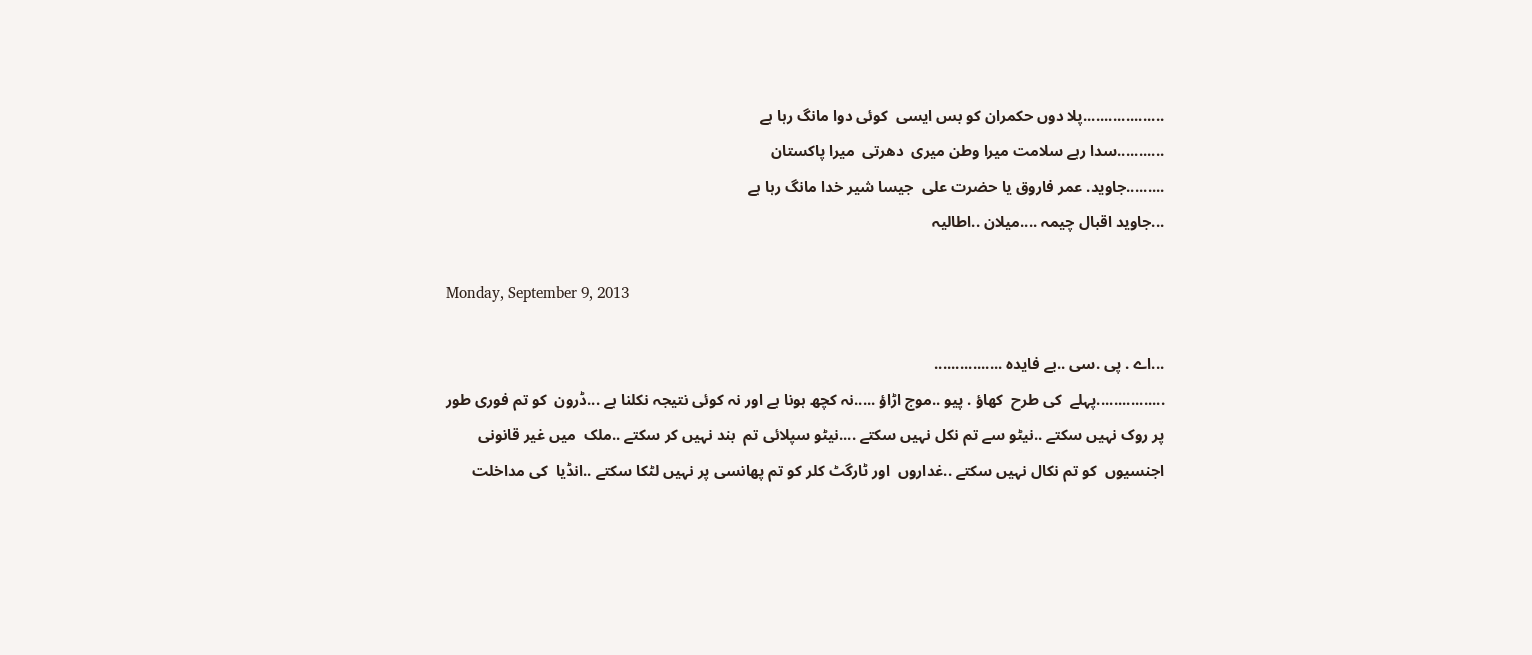...................پلا دوں حکمران کو بس ایسی  کوئی دوا مانگ رہا ہے
...........سدا رہے سلامت میرا وطن میری  دھرتی  میرا پاکستان
.........جاوید. عمر فاروق یا حضرت علی  جیسا شیر خدا مانگ رہا ہے
...جاوید اقبال چیمہ ....میلان ..اطالیہ

Monday, September 9, 2013

...اے . پی .سی ..بے فایدہ ................
................پہلے  کی طرح  کھاؤ . پیو ..موج اڑاؤ .....نہ کچھ ہونا ہے اور نہ کوئی نتیجہ نکلنا ہے ...ڈرون  کو تم فوری طور پر روک نہیں سکتے ..نیٹو سے تم نکل نہیں سکتے ....نیٹو سپلائی تم  بند نہیں کر سکتے ..ملک  میں غیر قانونی  اجنسیوں  کو تم نکال نہیں سکتے ..غداروں  اور ٹارگٹ کلر کو تم پھانسی پر نہیں لٹکا سکتے ..انڈیا  کی مداخلت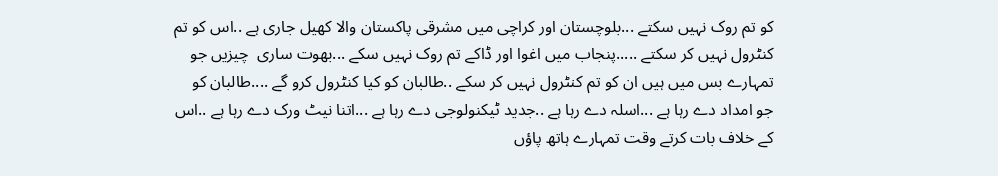کو تم روک نہیں سکتے ...بلوچستان اور کراچی میں مشرقی پاکستان والا کھیل جاری ہے ..اس کو تم کنٹرول نہیں کر سکتے .....پنجاب میں اغوا اور ڈاکے تم روک نہیں سکے ...بھوت ساری  چیزیں جو تمہارے بس میں ہیں ان کو تم کنٹرول نہیں کر سکے ..طالبان کو کیا کنٹرول کرو گے ....طالبان کو جو امداد دے رہا ہے ...اسلہ دے رہا ہے ..جدید ٹیکنولوجی دے رہا ہے ...اتنا نیٹ ورک دے رہا ہے ..اس کے خلاف بات کرتے وقت تمہارے ہاتھ پاؤں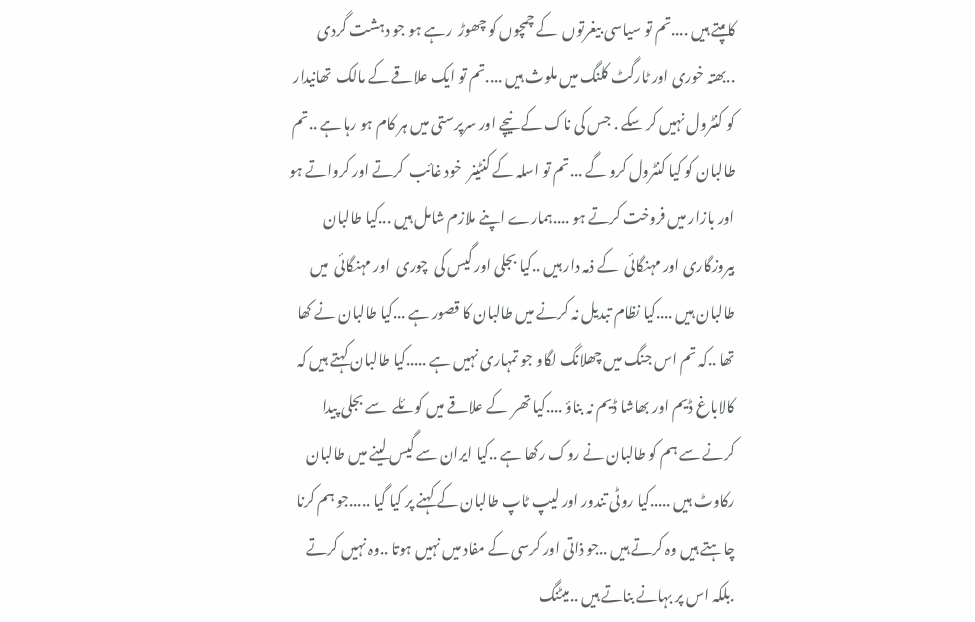کامپتے ہیں ....تم تو سیاسی بیغرتوں  کے چمچوں کو چھوڑ  رہے ہو جو دہشت گردی ..بھتہ خوری اور ٹارگٹ کلنگ میں ملوث ہیں ....تم تو ایک علاقے کے مالک  تھانیدار کو کنٹرول نہیں کر سکے . جس کی ناک کے نیچے اور سرپرستی میں ہر کام ہو رہا ہے ..تم طالبان کو کیا کنٹرول کرو گے ...تم تو اسلہ کے کنٹینر  خود غائب  کرتے اور کرواتے ہو اور بازار میں فروخت کرتے ہو ....ہمارے اپنے ملازم شامل ہیں ...کیا طالبان بیروزگاری اور مہنگائی  کے ذمہ دار ہیں ..کیا بجلی اور گیس کی  چوری  اور مہنگائی  میں طالبان ہیں ....کیا نظام تبدیل نہ کرنے میں طالبان کا قصور ہے ...کیا طالبان نے کھا تھا ..کہ تم اس جنگ میں چھلانگ لگاو جو تمہاری نہیں ہے .....کیا طالبان کہتے ہیں کہ کالاباغ ڈیم اور بھاشا ڈیم نہ بناؤ ....کیا تھر  کے علاقے میں کوئلے  سے بجلی پیدا  کرنے سے ہم کو طالبان نے روک رکھا ہے ..کیا ایران سے گیس لینے میں طالبان رکاوٹ ہیں .....کیا روٹی تندور اور لیپ ٹاپ طالبان کے کہنے پر کیا گیا .....جو ہم کرنا چاہتے ہیں وہ کرتے ہیں ..جو ذاتی اور کرسی کے مفاد میں نہیں ہوتا ..وہ نہیں کرتے .بلکہ اس پر بہانے بناتے ہیں ..میٹنگ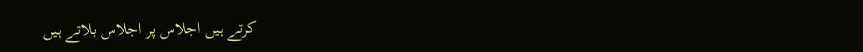کرتے ہیں اجلاس پر اجلاس بلاتے ہیں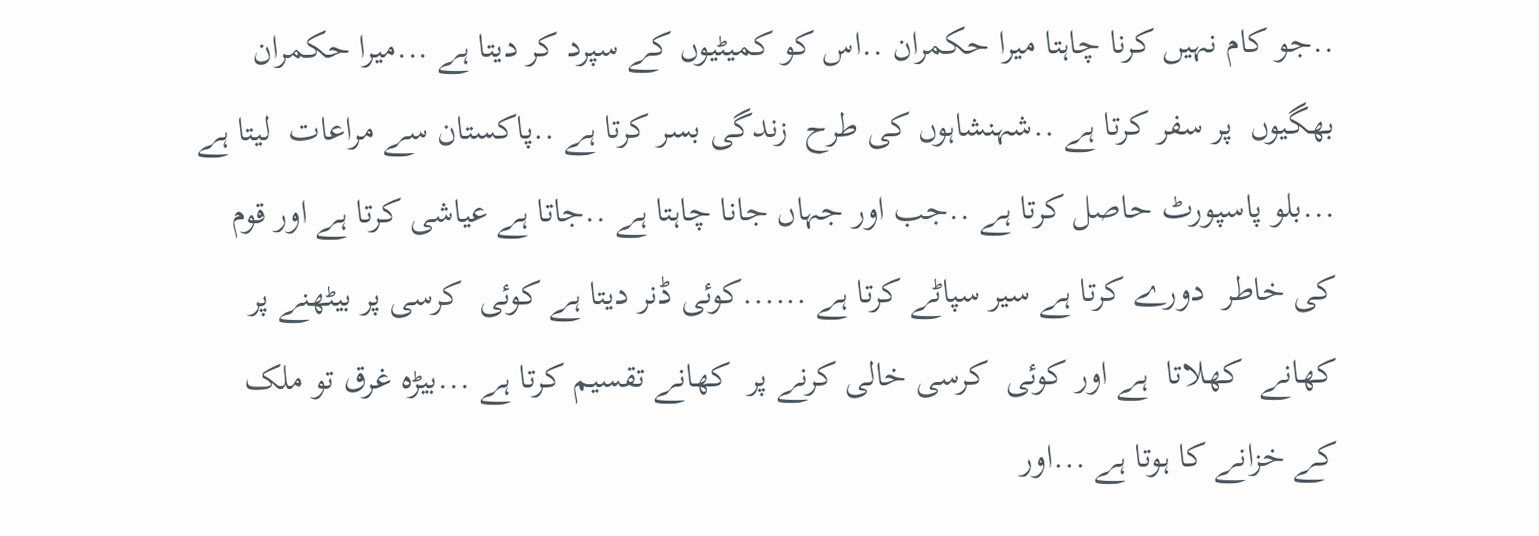..جو کام نہیں کرنا چاہتا میرا حکمران ..اس کو کمیٹیوں کے سپرد کر دیتا ہے ...میرا حکمران بھگیوں  پر سفر کرتا ہے ..شہنشاہوں کی طرح  زندگی بسر کرتا ہے ..پاکستان سے مراعات  لیتا ہے ...بلو پاسپورٹ حاصل کرتا ہے ..جب اور جہاں جانا چاہتا ہے ..جاتا ہے عیاشی کرتا ہے اور قوم کی خاطر  دورے کرتا ہے سیر سپاٹے کرتا ہے ......کوئی ڈنر دیتا ہے کوئی  کرسی پر بیٹھنے پر کھانے  کھلاتا  ہے اور کوئی  کرسی خالی کرنے پر  کھانے تقسیم کرتا ہے ...بیڑہ غرق تو ملک کے خزانے کا ہوتا ہے ...اور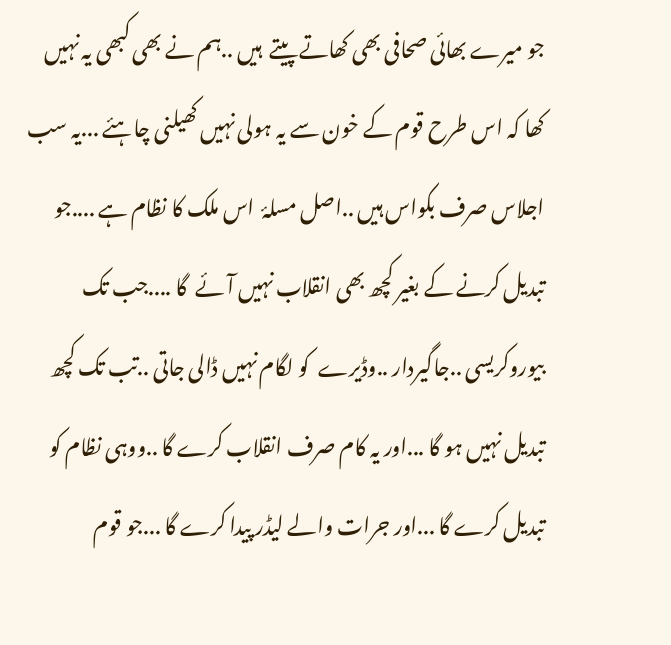جو میرے بھائی صحافی بھی کھاتے پیتے  ہیں ..ہم نے بھی کبھی یہ نہیں کھا کہ اس طرح قوم کے خون سے یہ ہولی نہیں کھیلنی چاہئے ...یہ سب اجلاس صرف بکواس ہیں ..اصل مسلۂ  اس ملک کا نظام ہے ....جو تبدیل کرنے کے بغیر کچھ بھی انقلاب نہیں آئے  گا ....جب تک بیوروکریسی ..جاگیردار ..وڈیرے  کو لگام نہیں ڈالی جاتی ..تب تک کچھ تبدیل نہیں ہو گا ...اور یہ کام صرف انقلاب کرے گا ..ووہی نظام کو تبدیل کرے گا ...اور جرات والے لیڈر پیدا کرے گا ...جو قوم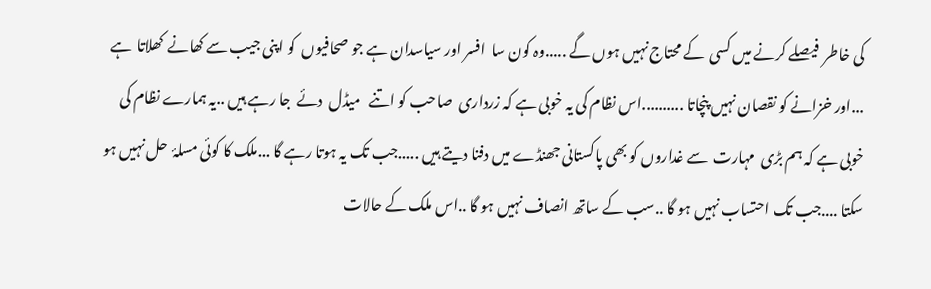کی خاطر  فیصلے کرنے میں کسی  کے محتاج نہیں ہوں گے .....وہ کون سا  افسر اور سیاسدان ہے جو صحافیوں  کو اپنی جیب سے کھانے  کھلاتا  ہے ...اور خزانے کو نقصان نہیں پنچاتا ..........اس نظام کی یہ خوبی ہے کہ زرداری  صاحب کو اتنے   میڈل  دئے  جا رہے ہیں ..یہ ہمارے نظام کی خوبی ہے کہ ہم بڑی  مہارت  سے غداروں کو بھی پاکستانی جھنڈے میں دفنا دیتے ہیں .....جب تک یہ ہوتا رہے گا ...ملک کا کوئی مسلۂ  حل نہیں ہو سکتا ....جب تک احتساب نہیں ہو گا ..سب کے ساتھ انصاف نہیں ہو گا ..اس ملک کے حالات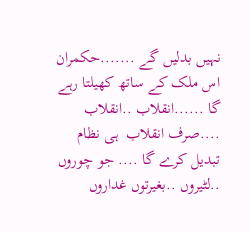نہیں بدلیں گے .......حکمران اس ملک کے ساتھ کھیلتا رہے گا ......انقلاب ..انقلاب ....صرف انقلاب  ہی نظام تبدیل کرے گا .... جو چوروں  ..لٹیروں ..بغیرتوں غداروں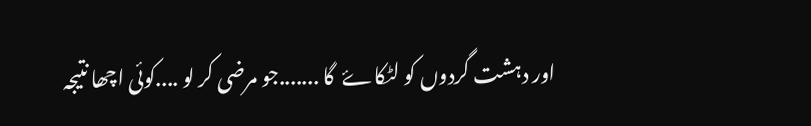اور دہشت گردوں کو لٹکاۓ  گا .......جو مرضی کر لو ....کوئی اچھا نتیجہ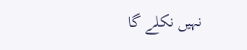نہیں نکلے گا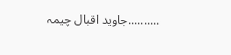..........جاوید اقبال چیمہ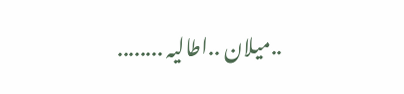..میلان ..اطالیہ ........